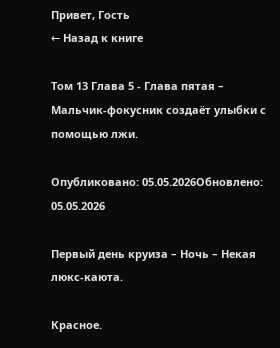Привет, Гость
← Назад к книге

Том 13 Глава 5 - Глава пятая – Мальчик-фокусник создаёт улыбки с помощью лжи.

Опубликовано: 05.05.2026Обновлено: 05.05.2026

Первый день круиза – Ночь – Некая люкс-каюта.

Красное.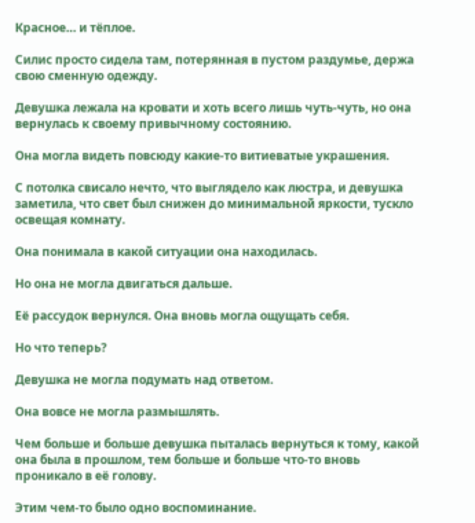Красное… и тёплое.

Силис просто сидела там, потерянная в пустом раздумье, держа свою сменную одежду.

Девушка лежала на кровати и хоть всего лишь чуть-чуть, но она вернулась к своему привычному состоянию.

Она могла видеть повсюду какие-то витиеватые украшения.

С потолка свисало нечто, что выглядело как люстра, и девушка заметила, что свет был снижен до минимальной яркости, тускло освещая комнату.

Она понимала в какой ситуации она находилась.

Но она не могла двигаться дальше.

Её рассудок вернулся. Она вновь могла ощущать себя.

Но что теперь?

Девушка не могла подумать над ответом.

Она вовсе не могла размышлять.

Чем больше и больше девушка пыталась вернуться к тому, какой она была в прошлом, тем больше и больше что-то вновь проникало в её голову.

Этим чем-то было одно воспоминание.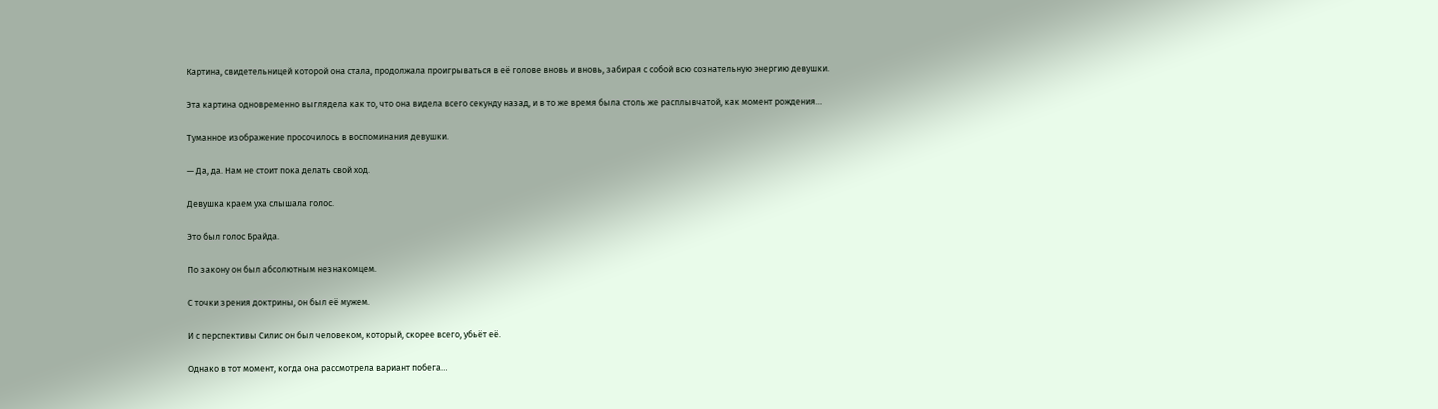Картина, свидетельницей которой она стала, продолжала проигрываться в её голове вновь и вновь, забирая с собой всю сознательную энергию девушки.

Эта картина одновременно выглядела как то, что она видела всего секунду назад, и в то же время была столь же расплывчатой, как момент рождения…

Туманное изображение просочилось в воспоминания девушки.

— Да, да. Нам не стоит пока делать свой ход.

Девушка краем уха слышала голос.

Это был голос Брайда.

По закону он был абсолютным незнакомцем.

С точки зрения доктрины, он был её мужем.

И с перспективы Силис он был человеком, который, скорее всего, убьёт её.

Однако в тот момент, когда она рассмотрела вариант побега…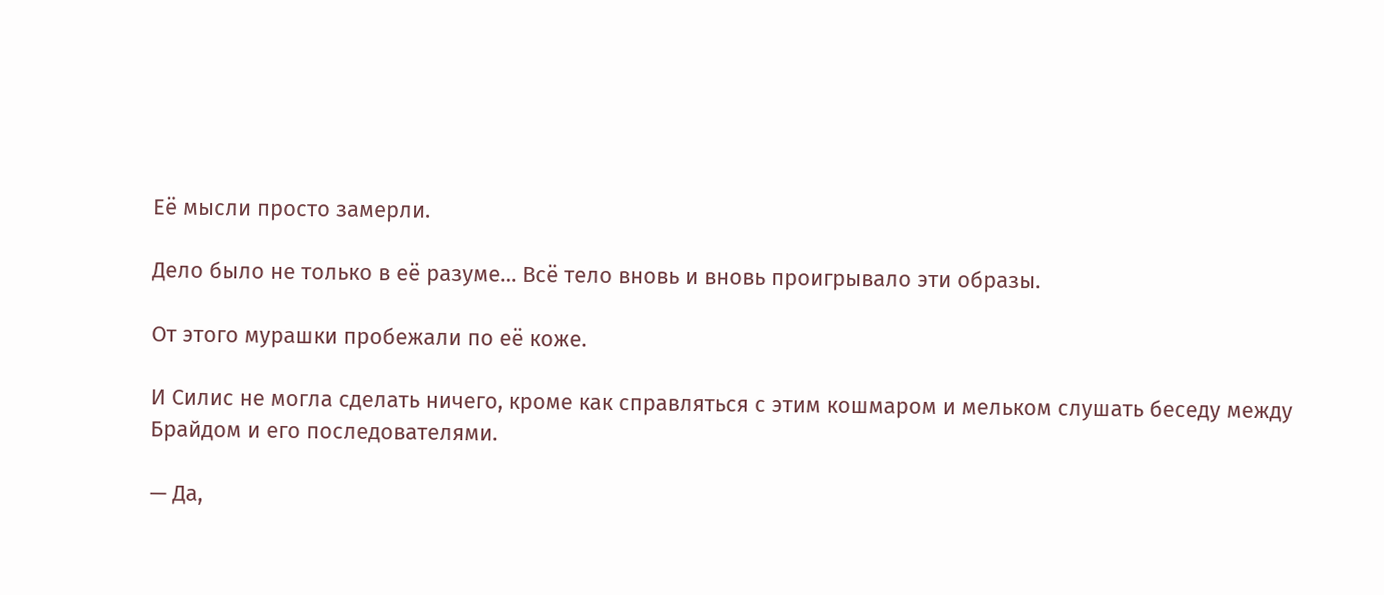Её мысли просто замерли.

Дело было не только в её разуме… Всё тело вновь и вновь проигрывало эти образы.

От этого мурашки пробежали по её коже.

И Силис не могла сделать ничего, кроме как справляться с этим кошмаром и мельком слушать беседу между Брайдом и его последователями.

— Да,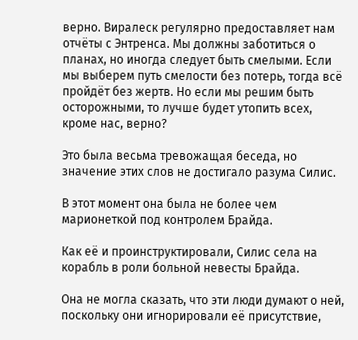верно. Виралеск регулярно предоставляет нам отчёты с Энтренса. Мы должны заботиться о планах, но иногда следует быть смелыми. Если мы выберем путь смелости без потерь, тогда всё пройдёт без жертв. Но если мы решим быть осторожными, то лучше будет утопить всех, кроме нас, верно?

Это была весьма тревожащая беседа, но значение этих слов не достигало разума Силис.

В этот момент она была не более чем марионеткой под контролем Брайда.

Как её и проинструктировали, Силис села на корабль в роли больной невесты Брайда.

Она не могла сказать, что эти люди думают о ней, поскольку они игнорировали её присутствие,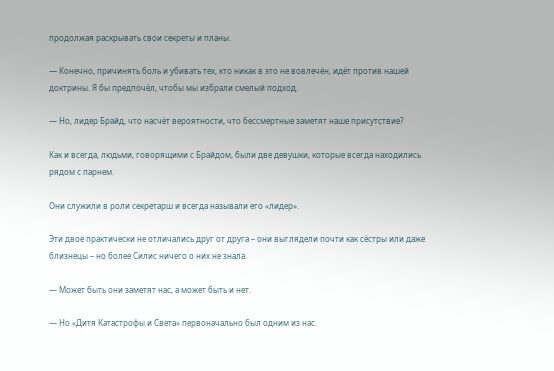продолжая раскрывать свои секреты и планы.

— Конечно, причинять боль и убивать тех, кто никак в это не вовлечён, идёт против нашей доктрины. Я бы предпочёл, чтобы мы избрали смелый подход.

— Но, лидер Брайд, что насчёт вероятности, что бессмертные заметят наше присутствие?

Как и всегда, людьми, говорящими с Брайдом, были две девушки, которые всегда находились рядом с парнем.

Они служили в роли секретарш и всегда называли его «лидер».

Эти двое практически не отличались друг от друга – они выглядели почти как сёстры или даже близнецы – но более Силис ничего о них не знала.

— Может быть они заметят нас, а может быть и нет.

— Но «Дитя Катастрофы и Света» первоначально был одним из нас.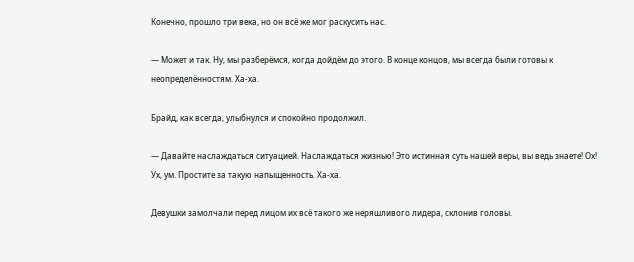Конечно, прошло три века, но он всё же мог раскусить нас.

— Может и так. Ну, мы разберёмся, когда дойдём до этого. В конце концов, мы всегда были готовы к неопределённостям. Ха-ха.

Брайд, как всегда, улыбнулся и спокойно продолжил.

— Давайте наслаждаться ситуацией. Наслаждаться жизнью! Это истинная суть нашей веры, вы ведь знаете! Ох! Ух, ум. Простите за такую напыщенность. Ха-ха.

Девушки замолчали перед лицом их всё такого же неряшливого лидера, склонив головы.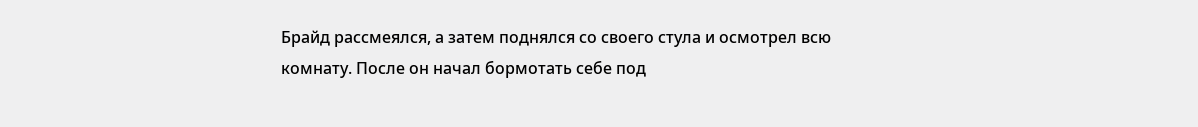Брайд рассмеялся, а затем поднялся со своего стула и осмотрел всю комнату. После он начал бормотать себе под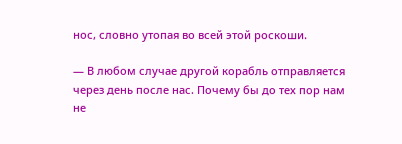нос, словно утопая во всей этой роскоши.

— В любом случае другой корабль отправляется через день после нас. Почему бы до тех пор нам не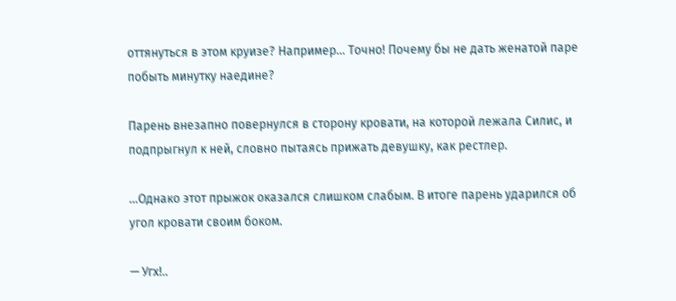оттянуться в этом круизе? Например… Точно! Почему бы не дать женатой паре побыть минутку наедине?

Парень внезапно повернулся в сторону кровати, на которой лежала Силис, и подпрыгнул к ней, словно пытаясь прижать девушку, как рестлер.

…Однако этот прыжок оказался слишком слабым. В итоге парень ударился об угол кровати своим боком.

— Угх!..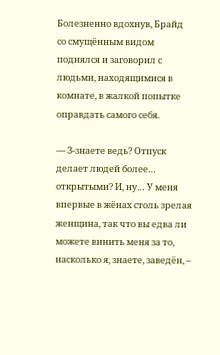Болезненно вдохнув, Брайд со смущённым видом поднялся и заговорил с людьми, находящимися в комнате, в жалкой попытке оправдать самого себя.

— З-знаете ведь? Отпуск делает людей более… открытыми? И, ну… У меня впервые в жёнах столь зрелая женщина, так что вы едва ли можете винить меня за то, насколько я, знаете, заведён, –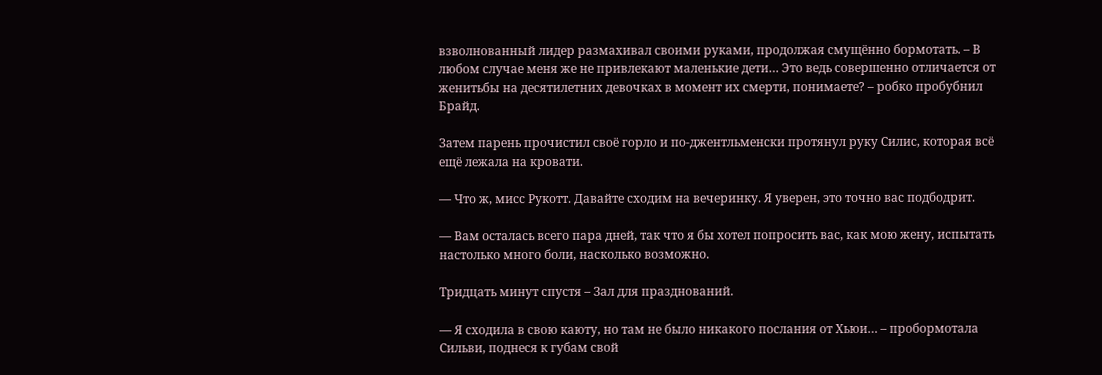взволнованный лидер размахивал своими руками, продолжая смущённо бормотать. – В любом случае меня же не привлекают маленькие дети… Это ведь совершенно отличается от женитьбы на десятилетних девочках в момент их смерти, понимаете? – робко пробубнил Брайд.

Затем парень прочистил своё горло и по-джентльменски протянул руку Силис, которая всё ещё лежала на кровати.

— Что ж, мисс Рукотт. Давайте сходим на вечеринку. Я уверен, это точно вас подбодрит.

— Вам осталась всего пара дней, так что я бы хотел попросить вас, как мою жену, испытать настолько много боли, насколько возможно.

Тридцать минут спустя – Зал для празднований.

— Я сходила в свою каюту, но там не было никакого послания от Хьюи… – пробормотала Сильви, поднеся к губам свой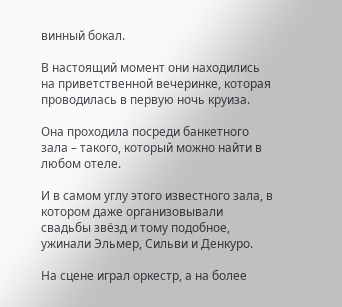винный бокал.

В настоящий момент они находились на приветственной вечеринке, которая проводилась в первую ночь круиза.

Она проходила посреди банкетного зала – такого, который можно найти в любом отеле.

И в самом углу этого известного зала, в котором даже организовывали свадьбы звёзд и тому подобное, ужинали Эльмер, Сильви и Денкуро.

На сцене играл оркестр, а на более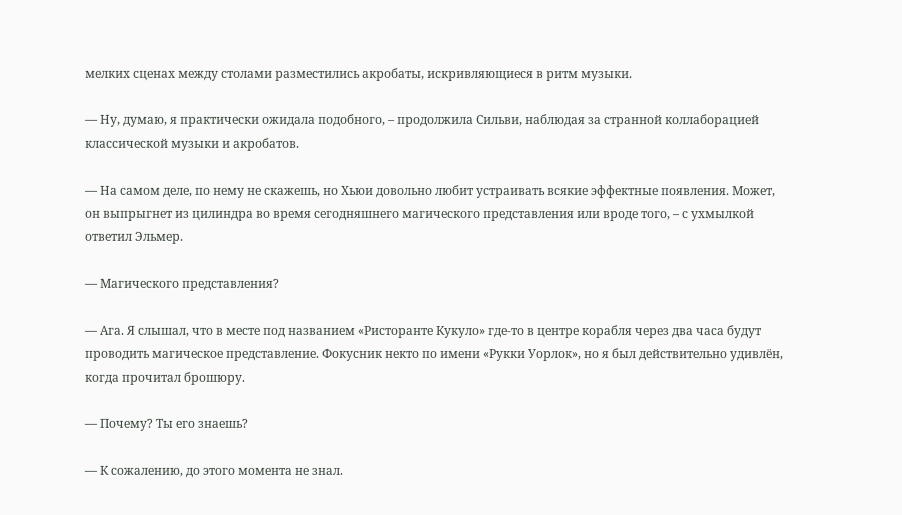мелких сценах между столами разместились акробаты, искривляющиеся в ритм музыки.

— Ну, думаю, я практически ожидала подобного, – продолжила Сильви, наблюдая за странной коллаборацией классической музыки и акробатов.

— На самом деле, по нему не скажешь, но Хьюи довольно любит устраивать всякие эффектные появления. Может, он выпрыгнет из цилиндра во время сегодняшнего магического представления или вроде того, – с ухмылкой ответил Эльмер.

— Магического представления?

— Ага. Я слышал, что в месте под названием «Ристоранте Кукуло» где-то в центре корабля через два часа будут проводить магическое представление. Фокусник некто по имени «Рукки Уорлок», но я был действительно удивлён, когда прочитал брошюру.

— Почему? Ты его знаешь?

— К сожалению, до этого момента не знал.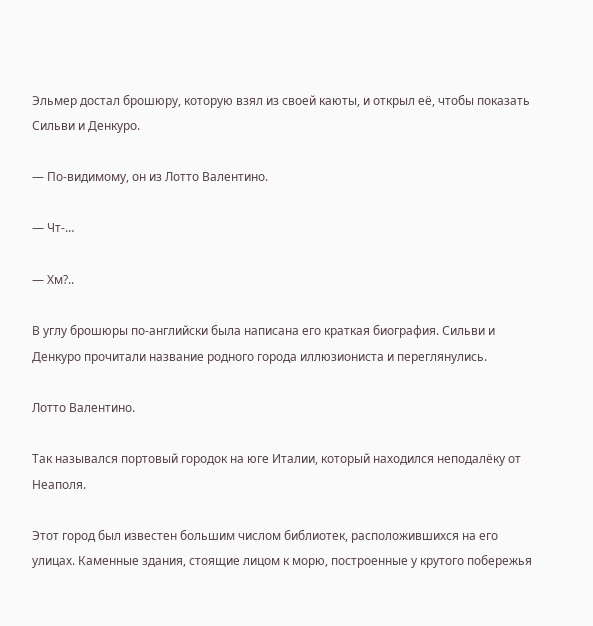Эльмер достал брошюру, которую взял из своей каюты, и открыл её, чтобы показать Сильви и Денкуро.

— По-видимому, он из Лотто Валентино.

— Чт-…

— Хм?..

В углу брошюры по-английски была написана его краткая биография. Сильви и Денкуро прочитали название родного города иллюзиониста и переглянулись.

Лотто Валентино.

Так назывался портовый городок на юге Италии, который находился неподалёку от Неаполя.

Этот город был известен большим числом библиотек, расположившихся на его улицах. Каменные здания, стоящие лицом к морю, построенные у крутого побережья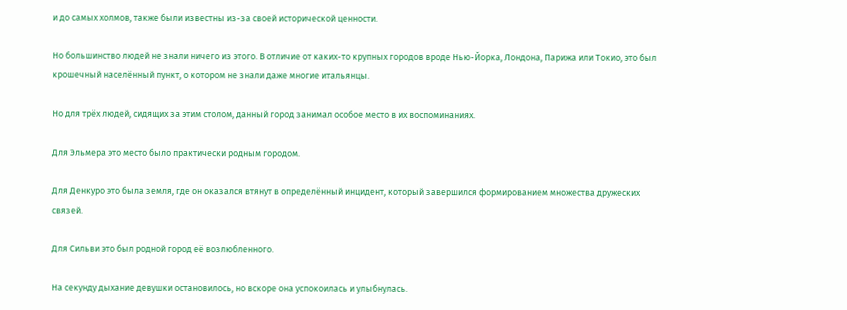и до самых холмов, также были известны из-за своей исторической ценности.

Но большинство людей не знали ничего из этого. В отличие от каких-то крупных городов вроде Нью-Йорка, Лондона, Парижа или Токио, это был крошечный населённый пункт, о котором не знали даже многие итальянцы.

Но для трёх людей, сидящих за этим столом, данный город занимал особое место в их воспоминаниях.

Для Эльмера это место было практически родным городом.

Для Денкуро это была земля, где он оказался втянут в определённый инцидент, который завершился формированием множества дружеских связей.

Для Сильви это был родной город её возлюбленного.

На секунду дыхание девушки остановилось, но вскоре она успокоилась и улыбнулась.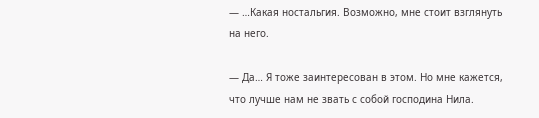— …Какая ностальгия. Возможно, мне стоит взглянуть на него.

— Да… Я тоже заинтересован в этом. Но мне кажется, что лучше нам не звать с собой господина Нила.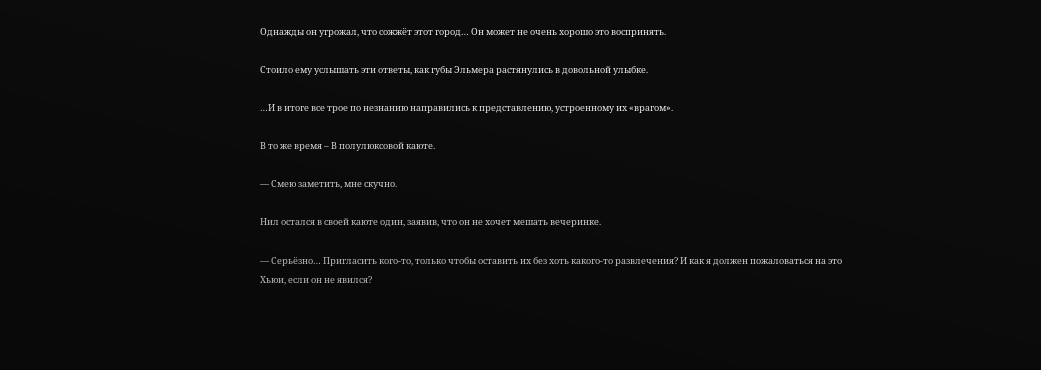Однажды он угрожал, что сожжёт этот город… Он может не очень хорошо это воспринять.

Стоило ему услышать эти ответы, как губы Эльмера растянулись в довольной улыбке.

…И в итоге все трое по незнанию направились к представлению, устроенному их «врагом».

В то же время – В полулюксовой каюте.

— Смею заметить, мне скучно.

Нил остался в своей каюте один, заявив, что он не хочет мешать вечеринке.

— Серьёзно… Пригласить кого-то, только чтобы оставить их без хоть какого-то развлечения? И как я должен пожаловаться на это Хьюи, если он не явился?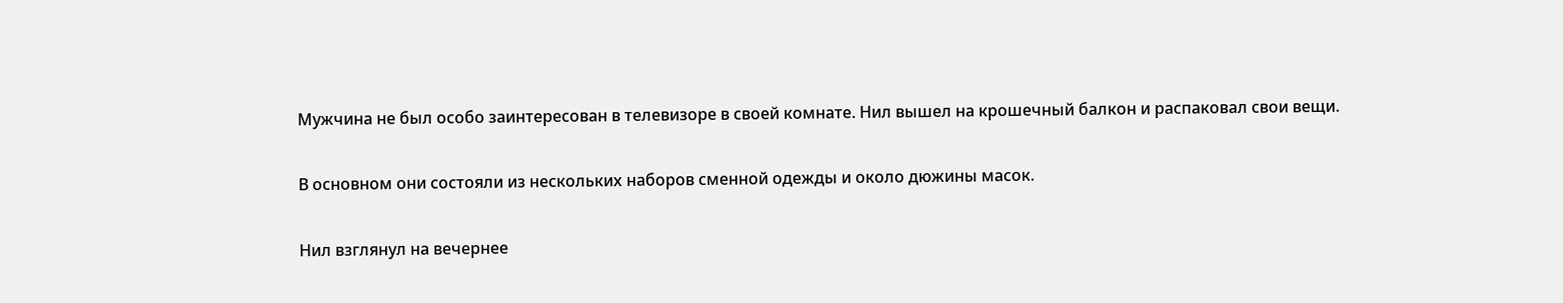Мужчина не был особо заинтересован в телевизоре в своей комнате. Нил вышел на крошечный балкон и распаковал свои вещи.

В основном они состояли из нескольких наборов сменной одежды и около дюжины масок.

Нил взглянул на вечернее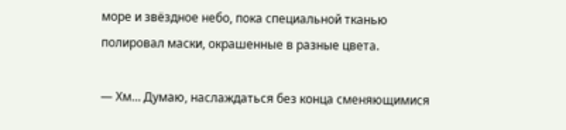море и звёздное небо, пока специальной тканью полировал маски, окрашенные в разные цвета.

— Хм… Думаю, наслаждаться без конца сменяющимися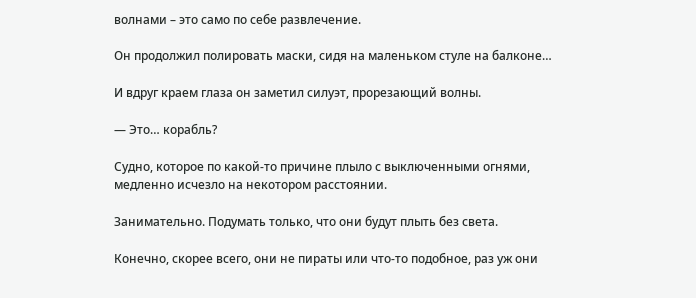волнами – это само по себе развлечение.

Он продолжил полировать маски, сидя на маленьком стуле на балконе…

И вдруг краем глаза он заметил силуэт, прорезающий волны.

— Это… корабль?

Судно, которое по какой-то причине плыло с выключенными огнями, медленно исчезло на некотором расстоянии.

Занимательно. Подумать только, что они будут плыть без света.

Конечно, скорее всего, они не пираты или что-то подобное, раз уж они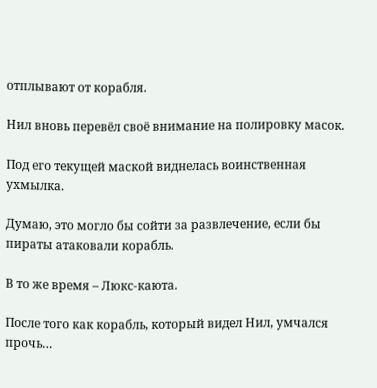отплывают от корабля.

Нил вновь перевёл своё внимание на полировку масок.

Под его текущей маской виднелась воинственная ухмылка.

Думаю, это могло бы сойти за развлечение, если бы пираты атаковали корабль.

В то же время – Люкс-каюта.

После того как корабль, который видел Нил, умчался прочь…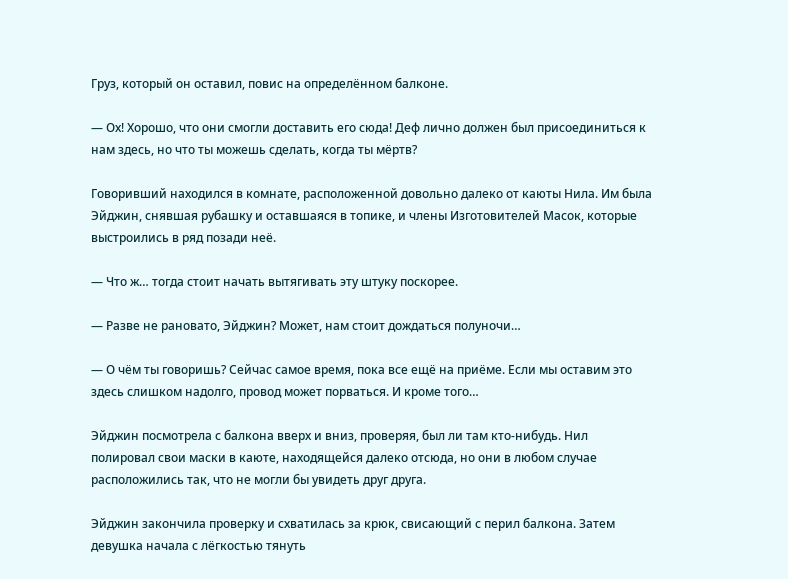Груз, который он оставил, повис на определённом балконе.

— Ох! Хорошо, что они смогли доставить его сюда! Деф лично должен был присоединиться к нам здесь, но что ты можешь сделать, когда ты мёртв?

Говоривший находился в комнате, расположенной довольно далеко от каюты Нила. Им была Эйджин, снявшая рубашку и оставшаяся в топике, и члены Изготовителей Масок, которые выстроились в ряд позади неё.

— Что ж… тогда стоит начать вытягивать эту штуку поскорее.

— Разве не рановато, Эйджин? Может, нам стоит дождаться полуночи…

— О чём ты говоришь? Сейчас самое время, пока все ещё на приёме. Если мы оставим это здесь слишком надолго, провод может порваться. И кроме того…

Эйджин посмотрела с балкона вверх и вниз, проверяя, был ли там кто-нибудь. Нил полировал свои маски в каюте, находящейся далеко отсюда, но они в любом случае расположились так, что не могли бы увидеть друг друга.

Эйджин закончила проверку и схватилась за крюк, свисающий с перил балкона. Затем девушка начала с лёгкостью тянуть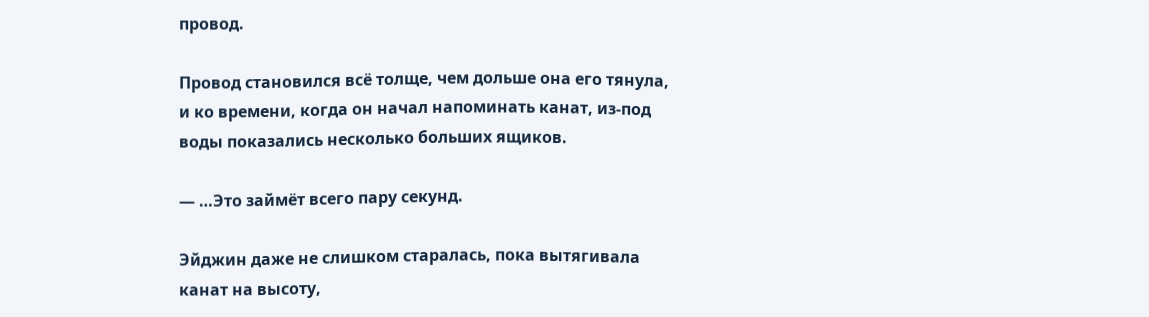провод.

Провод становился всё толще, чем дольше она его тянула, и ко времени, когда он начал напоминать канат, из-под воды показались несколько больших ящиков.

— …Это займёт всего пару секунд.

Эйджин даже не слишком старалась, пока вытягивала канат на высоту,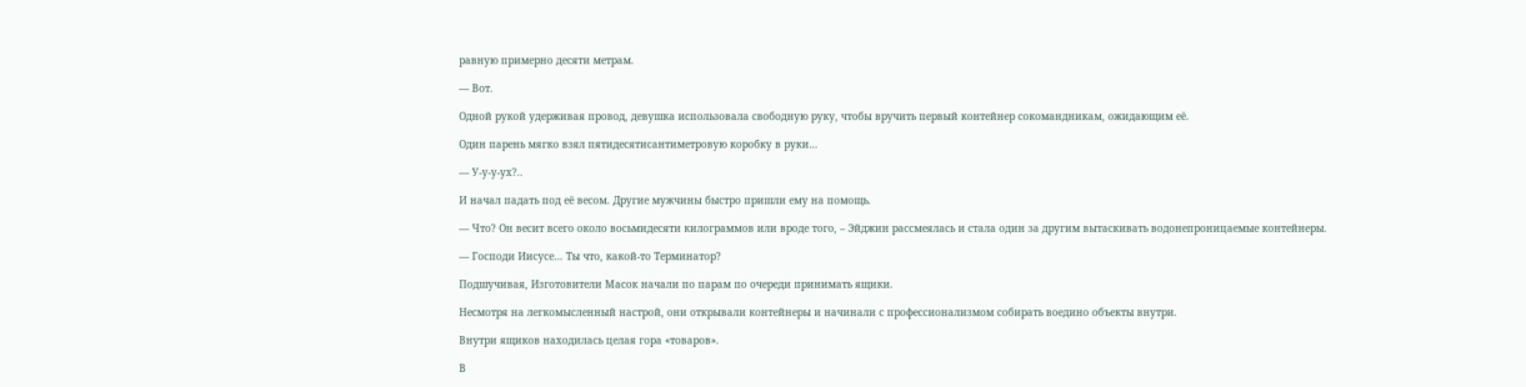равную примерно десяти метрам.

— Вот.

Одной рукой удерживая провод, девушка использовала свободную руку, чтобы вручить первый контейнер сокомандникам, ожидающим её.

Один парень мягко взял пятидесятисантиметровую коробку в руки…

— У-у-у-ух?..

И начал падать под её весом. Другие мужчины быстро пришли ему на помощь.

— Что? Он весит всего около восьмидесяти килограммов или вроде того, – Эйджин рассмеялась и стала один за другим вытаскивать водонепроницаемые контейнеры.

— Господи Иисусе… Ты что, какой-то Терминатор?

Подшучивая, Изготовители Масок начали по парам по очереди принимать ящики.

Несмотря на легкомысленный настрой, они открывали контейнеры и начинали с профессионализмом собирать воедино объекты внутри.

Внутри ящиков находилась целая гора «товаров».

В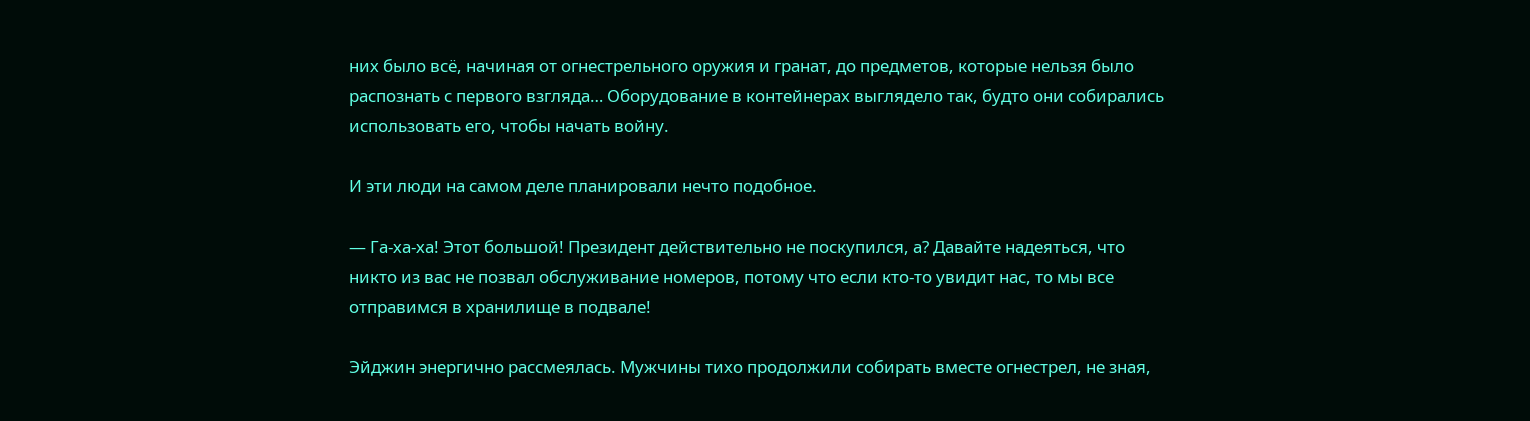них было всё, начиная от огнестрельного оружия и гранат, до предметов, которые нельзя было распознать с первого взгляда… Оборудование в контейнерах выглядело так, будто они собирались использовать его, чтобы начать войну.

И эти люди на самом деле планировали нечто подобное.

— Га-ха-ха! Этот большой! Президент действительно не поскупился, а? Давайте надеяться, что никто из вас не позвал обслуживание номеров, потому что если кто-то увидит нас, то мы все отправимся в хранилище в подвале!

Эйджин энергично рассмеялась. Мужчины тихо продолжили собирать вместе огнестрел, не зная,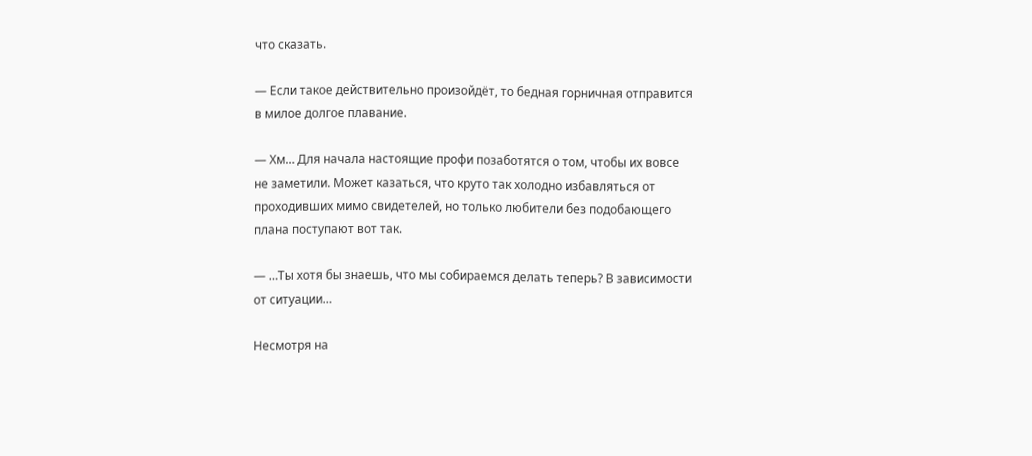что сказать.

— Если такое действительно произойдёт, то бедная горничная отправится в милое долгое плавание.

— Хм… Для начала настоящие профи позаботятся о том, чтобы их вовсе не заметили. Может казаться, что круто так холодно избавляться от проходивших мимо свидетелей, но только любители без подобающего плана поступают вот так.

— …Ты хотя бы знаешь, что мы собираемся делать теперь? В зависимости от ситуации…

Несмотря на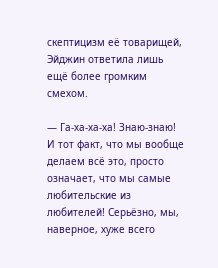скептицизм её товарищей, Эйджин ответила лишь ещё более громким смехом.

— Га-ха-ха-ха! Знаю-знаю! И тот факт, что мы вообще делаем всё это, просто означает, что мы самые любительские из любителей! Серьёзно, мы, наверное, хуже всего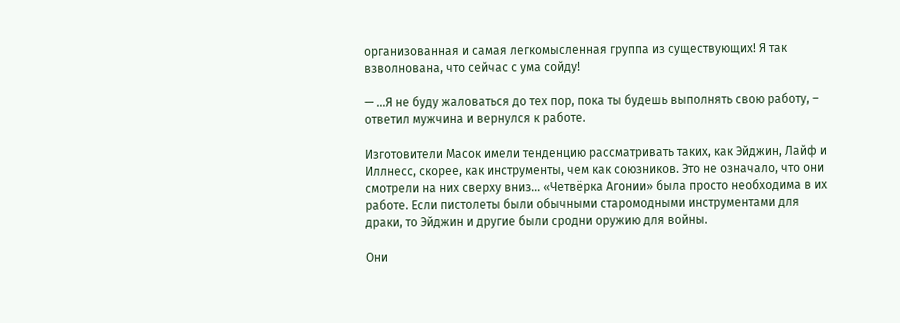организованная и самая легкомысленная группа из существующих! Я так взволнована, что сейчас с ума сойду!

— …Я не буду жаловаться до тех пор, пока ты будешь выполнять свою работу, – ответил мужчина и вернулся к работе.

Изготовители Масок имели тенденцию рассматривать таких, как Эйджин, Лайф и Иллнесс, скорее, как инструменты, чем как союзников. Это не означало, что они смотрели на них сверху вниз… «Четвёрка Агонии» была просто необходима в их работе. Если пистолеты были обычными старомодными инструментами для драки, то Эйджин и другие были сродни оружию для войны.

Они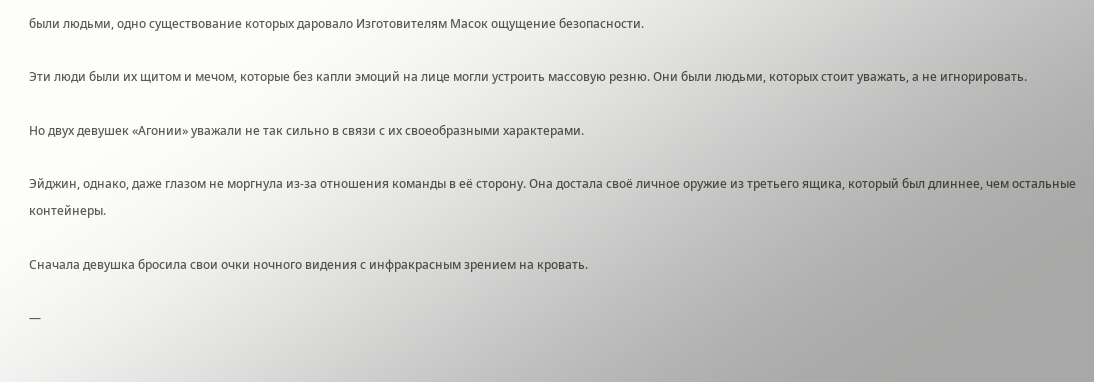были людьми, одно существование которых даровало Изготовителям Масок ощущение безопасности.

Эти люди были их щитом и мечом, которые без капли эмоций на лице могли устроить массовую резню. Они были людьми, которых стоит уважать, а не игнорировать.

Но двух девушек «Агонии» уважали не так сильно в связи с их своеобразными характерами.

Эйджин, однако, даже глазом не моргнула из-за отношения команды в её сторону. Она достала своё личное оружие из третьего ящика, который был длиннее, чем остальные контейнеры.

Сначала девушка бросила свои очки ночного видения с инфракрасным зрением на кровать.

—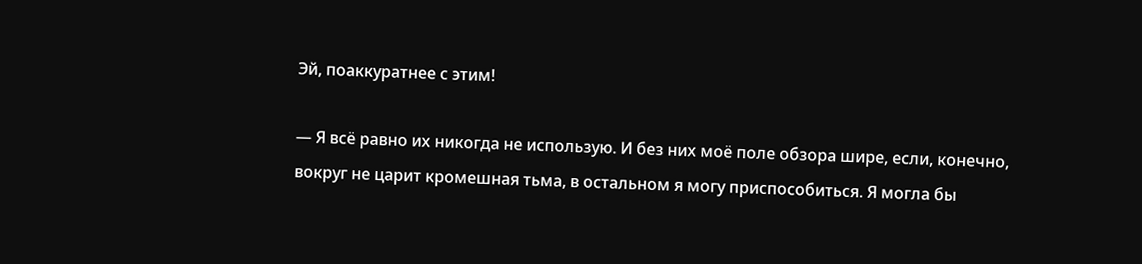Эй, поаккуратнее с этим!

— Я всё равно их никогда не использую. И без них моё поле обзора шире, если, конечно, вокруг не царит кромешная тьма, в остальном я могу приспособиться. Я могла бы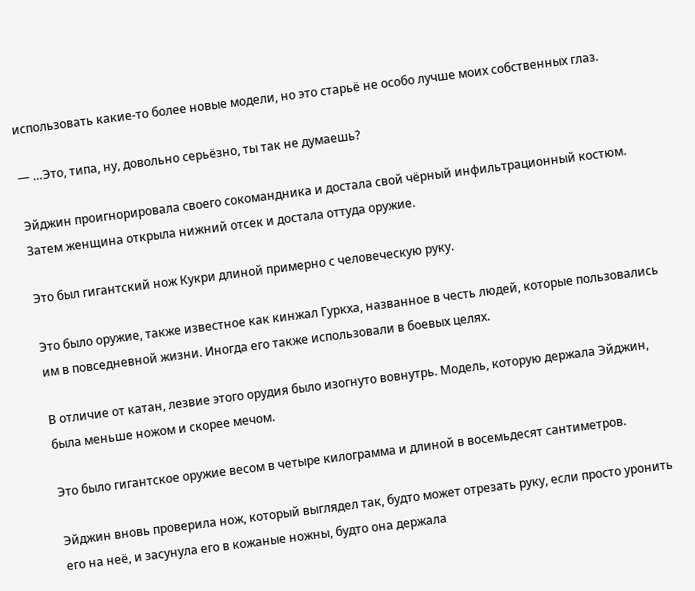использовать какие-то более новые модели, но это старьё не особо лучше моих собственных глаз.

— …Это, типа, ну, довольно серьёзно, ты так не думаешь?

Эйджин проигнорировала своего сокомандника и достала свой чёрный инфильтрационный костюм. Затем женщина открыла нижний отсек и достала оттуда оружие.

Это был гигантский нож Кукри длиной примерно с человеческую руку.

Это было оружие, также известное как кинжал Гуркха, названное в честь людей, которые пользовались им в повседневной жизни. Иногда его также использовали в боевых целях.

В отличие от катан, лезвие этого орудия было изогнуто вовнутрь. Модель, которую держала Эйджин, была меньше ножом и скорее мечом.

Это было гигантское оружие весом в четыре килограмма и длиной в восемьдесят сантиметров.

Эйджин вновь проверила нож, который выглядел так, будто может отрезать руку, если просто уронить его на неё, и засунула его в кожаные ножны, будто она держала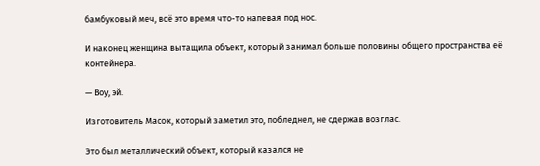бамбуковый меч, всё это время что-то напевая под нос.

И наконец женщина вытащила объект, который занимал больше половины общего пространства её контейнера.

— Воу, эй.

Изготовитель Масок, который заметил это, побледнел, не сдержав возглас.

Это был металлический объект, который казался не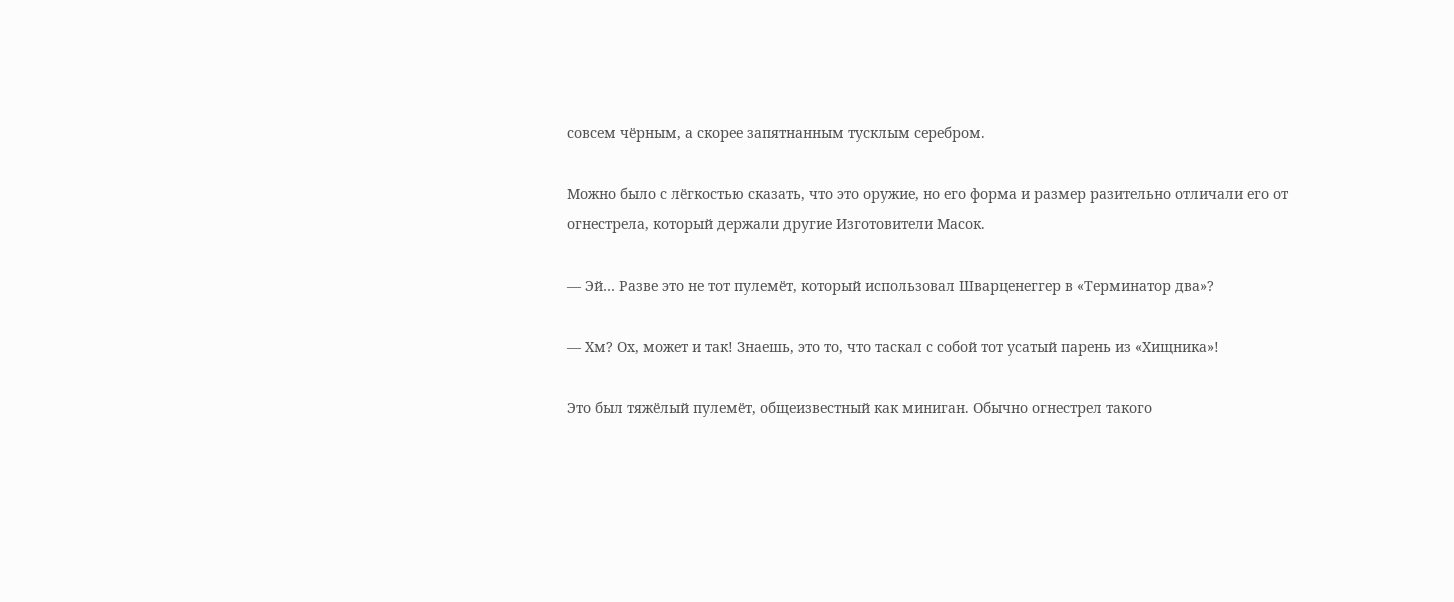совсем чёрным, а скорее запятнанным тусклым серебром.

Можно было с лёгкостью сказать, что это оружие, но его форма и размер разительно отличали его от огнестрела, который держали другие Изготовители Масок.

— Эй… Разве это не тот пулемёт, который использовал Шварценеггер в «Терминатор два»?

— Хм? Ох, может и так! Знаешь, это то, что таскал с собой тот усатый парень из «Хищника»!

Это был тяжёлый пулемёт, общеизвестный как миниган. Обычно огнестрел такого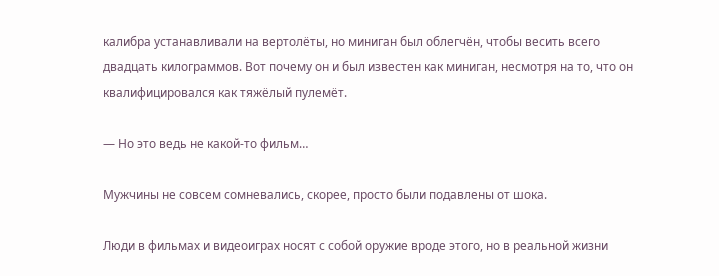калибра устанавливали на вертолёты, но миниган был облегчён, чтобы весить всего двадцать килограммов. Вот почему он и был известен как миниган, несмотря на то, что он квалифицировался как тяжёлый пулемёт.

— Но это ведь не какой-то фильм…

Мужчины не совсем сомневались, скорее, просто были подавлены от шока.

Люди в фильмах и видеоиграх носят с собой оружие вроде этого, но в реальной жизни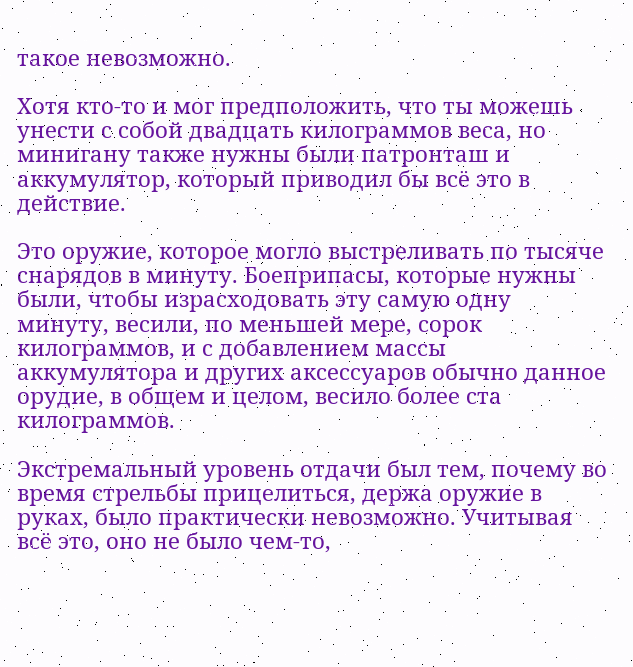такое невозможно.

Хотя кто-то и мог предположить, что ты можешь унести с собой двадцать килограммов веса, но минигану также нужны были патронташ и аккумулятор, который приводил бы всё это в действие.

Это оружие, которое могло выстреливать по тысяче снарядов в минуту. Боеприпасы, которые нужны были, чтобы израсходовать эту самую одну минуту, весили, по меньшей мере, сорок килограммов, и с добавлением массы аккумулятора и других аксессуаров обычно данное орудие, в общем и целом, весило более ста килограммов.

Экстремальный уровень отдачи был тем, почему во время стрельбы прицелиться, держа оружие в руках, было практически невозможно. Учитывая всё это, оно не было чем-то,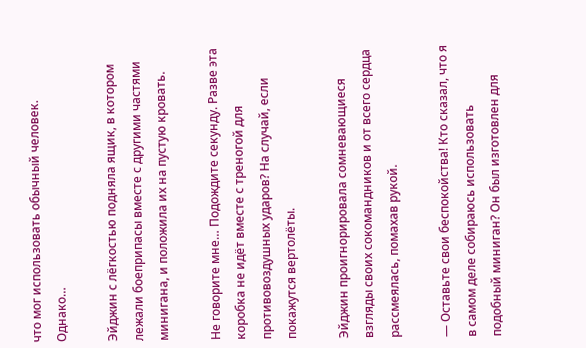что мог использовать обычный человек. Однако…

Эйджин с лёгкостью подняла ящик, в котором лежали боеприпасы вместе с другими частями минигана, и положила их на пустую кровать.

Не говорите мне… Подождите секунду. Разве эта коробка не идёт вместе с треногой для противовоздушных ударов? На случай, если покажутся вертолёты.

Эйджин проигнорировала сомневающиеся взгляды своих сокомандников и от всего сердца рассмеялась, помахав рукой.

— Оставьте свои беспокойства! Кто сказал, что я в самом деле собираюсь использовать подобный миниган? Он был изготовлен для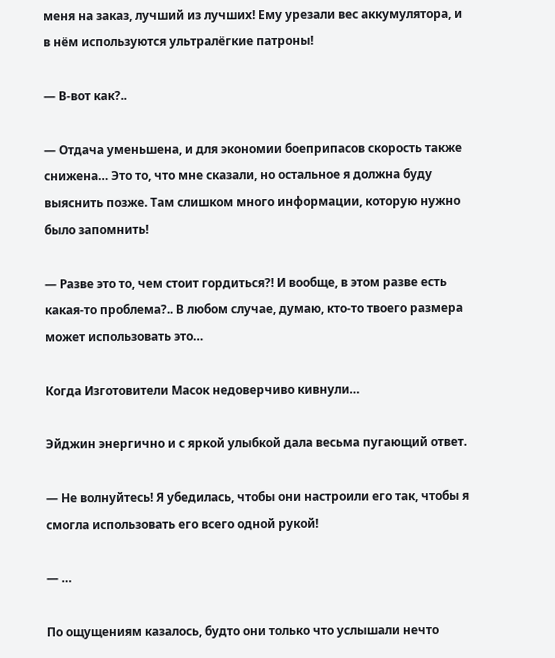меня на заказ, лучший из лучших! Ему урезали вес аккумулятора, и в нём используются ультралёгкие патроны!

— В-вот как?..

— Отдача уменьшена, и для экономии боеприпасов скорость также снижена… Это то, что мне сказали, но остальное я должна буду выяснить позже. Там слишком много информации, которую нужно было запомнить!

— Разве это то, чем стоит гордиться?! И вообще, в этом разве есть какая-то проблема?.. В любом случае, думаю, кто-то твоего размера может использовать это…

Когда Изготовители Масок недоверчиво кивнули…

Эйджин энергично и с яркой улыбкой дала весьма пугающий ответ.

— Не волнуйтесь! Я убедилась, чтобы они настроили его так, чтобы я смогла использовать его всего одной рукой!

— …

По ощущениям казалось, будто они только что услышали нечто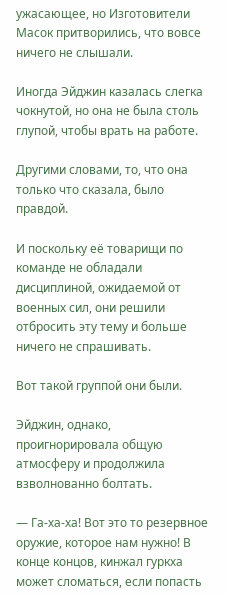ужасающее, но Изготовители Масок притворились, что вовсе ничего не слышали.

Иногда Эйджин казалась слегка чокнутой, но она не была столь глупой, чтобы врать на работе.

Другими словами, то, что она только что сказала, было правдой.

И поскольку её товарищи по команде не обладали дисциплиной, ожидаемой от военных сил, они решили отбросить эту тему и больше ничего не спрашивать.

Вот такой группой они были.

Эйджин, однако, проигнорировала общую атмосферу и продолжила взволнованно болтать.

— Га-ха-ха! Вот это то резервное оружие, которое нам нужно! В конце концов, кинжал гуркха может сломаться, если попасть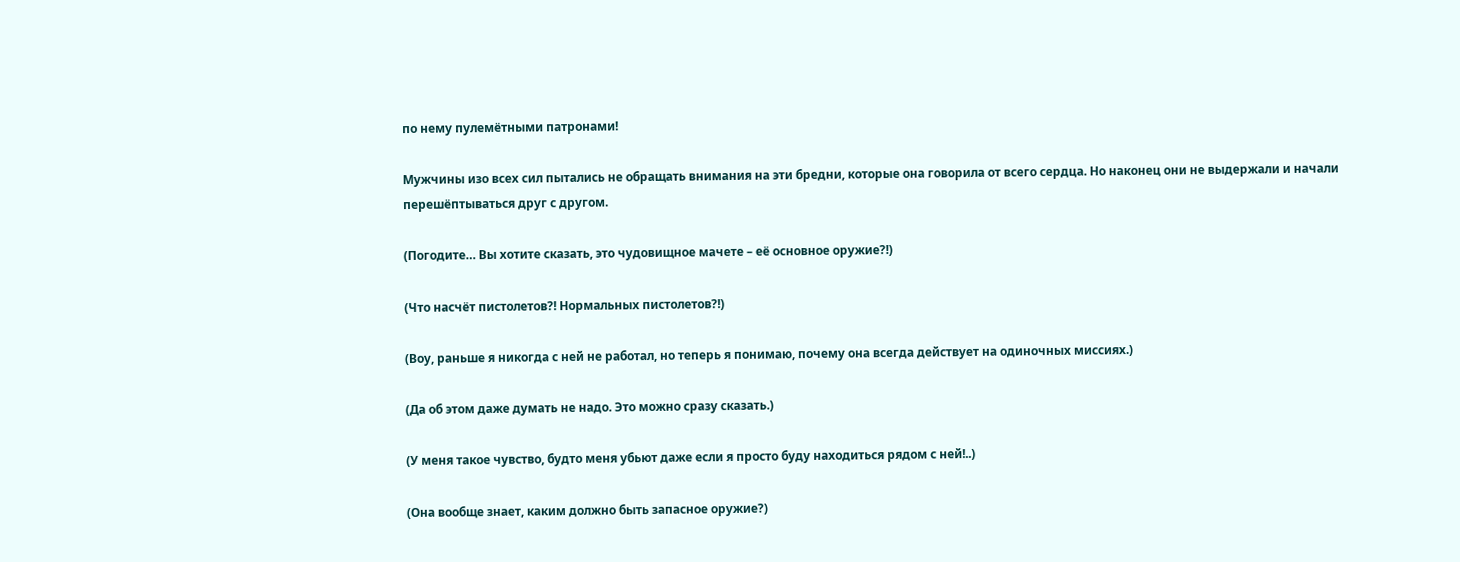по нему пулемётными патронами!

Мужчины изо всех сил пытались не обращать внимания на эти бредни, которые она говорила от всего сердца. Но наконец они не выдержали и начали перешёптываться друг с другом.

(Погодите… Вы хотите сказать, это чудовищное мачете – её основное оружие?!)

(Что насчёт пистолетов?! Нормальных пистолетов?!)

(Воу, раньше я никогда с ней не работал, но теперь я понимаю, почему она всегда действует на одиночных миссиях.)

(Да об этом даже думать не надо. Это можно сразу сказать.)

(У меня такое чувство, будто меня убьют даже если я просто буду находиться рядом с ней!..)

(Она вообще знает, каким должно быть запасное оружие?)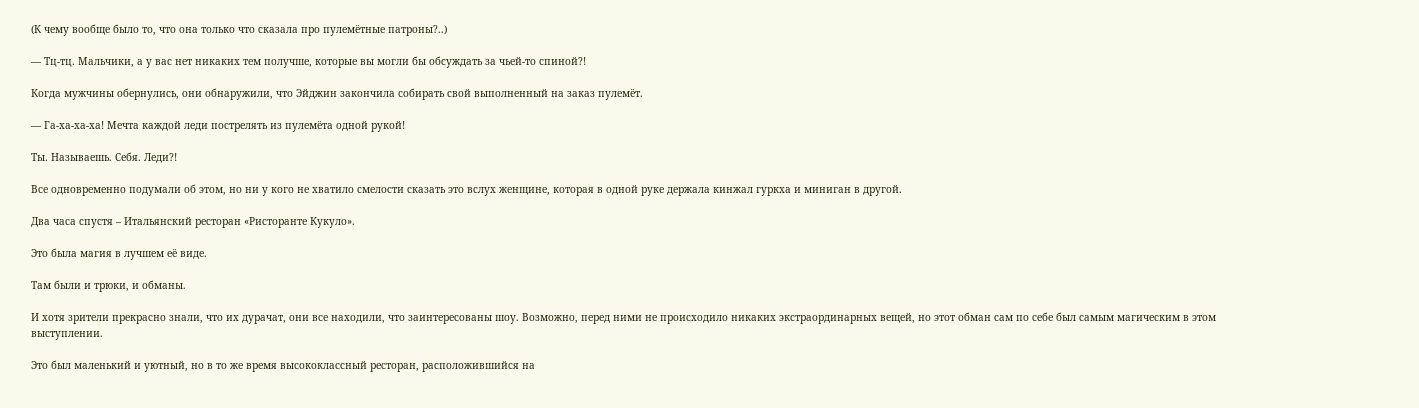(К чему вообще было то, что она только что сказала про пулемётные патроны?..)

— Тц-тц. Мальчики, а у вас нет никаких тем получше, которые вы могли бы обсуждать за чьей-то спиной?!

Когда мужчины обернулись, они обнаружили, что Эйджин закончила собирать свой выполненный на заказ пулемёт.

— Га-ха-ха-ха! Мечта каждой леди пострелять из пулемёта одной рукой!

Ты. Называешь. Себя. Леди?!

Все одновременно подумали об этом, но ни у кого не хватило смелости сказать это вслух женщине, которая в одной руке держала кинжал гуркха и миниган в другой.

Два часа спустя – Итальянский ресторан «Ристоранте Кукуло».

Это была магия в лучшем её виде.

Там были и трюки, и обманы.

И хотя зрители прекрасно знали, что их дурачат, они все находили, что заинтересованы шоу. Возможно, перед ними не происходило никаких экстраординарных вещей, но этот обман сам по себе был самым магическим в этом выступлении.

Это был маленький и уютный, но в то же время высококлассный ресторан, расположившийся на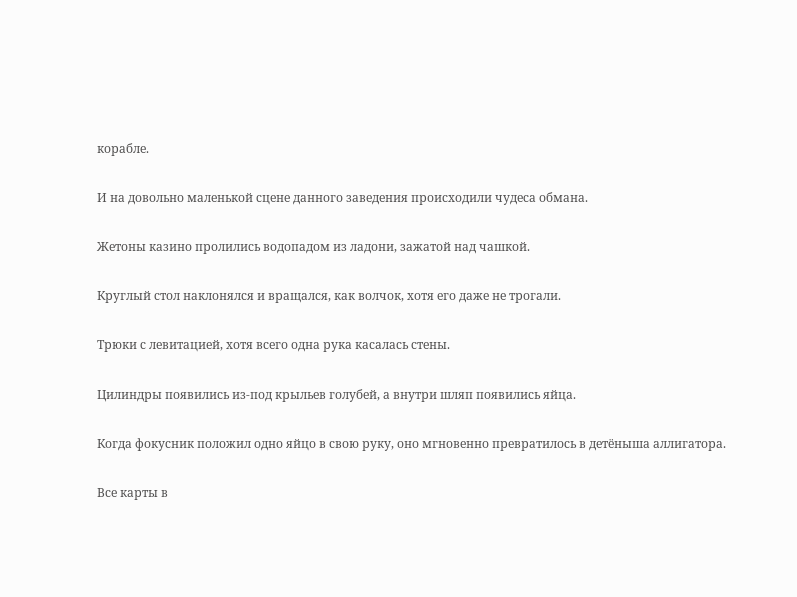корабле.

И на довольно маленькой сцене данного заведения происходили чудеса обмана.

Жетоны казино пролились водопадом из ладони, зажатой над чашкой.

Круглый стол наклонялся и вращался, как волчок, хотя его даже не трогали.

Трюки с левитацией, хотя всего одна рука касалась стены.

Цилиндры появились из-под крыльев голубей, а внутри шляп появились яйца.

Когда фокусник положил одно яйцо в свою руку, оно мгновенно превратилось в детёныша аллигатора.

Все карты в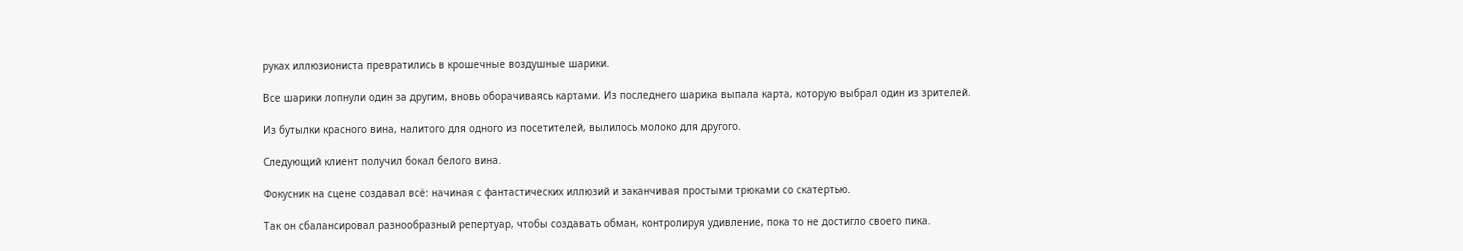руках иллюзиониста превратились в крошечные воздушные шарики.

Все шарики лопнули один за другим, вновь оборачиваясь картами. Из последнего шарика выпала карта, которую выбрал один из зрителей.

Из бутылки красного вина, налитого для одного из посетителей, вылилось молоко для другого.

Следующий клиент получил бокал белого вина.

Фокусник на сцене создавал всё: начиная с фантастических иллюзий и заканчивая простыми трюками со скатертью.

Так он сбалансировал разнообразный репертуар, чтобы создавать обман, контролируя удивление, пока то не достигло своего пика.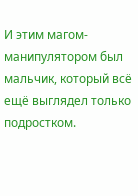И этим магом-манипулятором был мальчик, который всё ещё выглядел только подростком.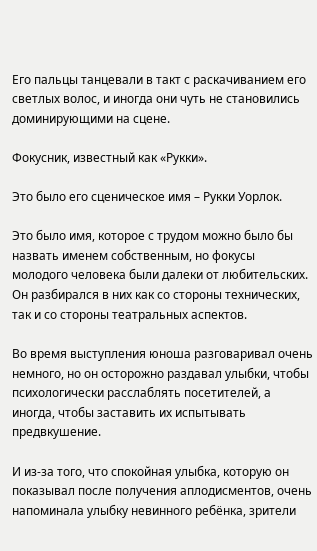Его пальцы танцевали в такт с раскачиванием его светлых волос, и иногда они чуть не становились доминирующими на сцене.

Фокусник, известный как «Рукки».

Это было его сценическое имя – Рукки Уорлок.

Это было имя, которое с трудом можно было бы назвать именем собственным, но фокусы молодого человека были далеки от любительских. Он разбирался в них как со стороны технических, так и со стороны театральных аспектов.

Во время выступления юноша разговаривал очень немного, но он осторожно раздавал улыбки, чтобы психологически расслаблять посетителей, а иногда, чтобы заставить их испытывать предвкушение.

И из-за того, что спокойная улыбка, которую он показывал после получения аплодисментов, очень напоминала улыбку невинного ребёнка, зрители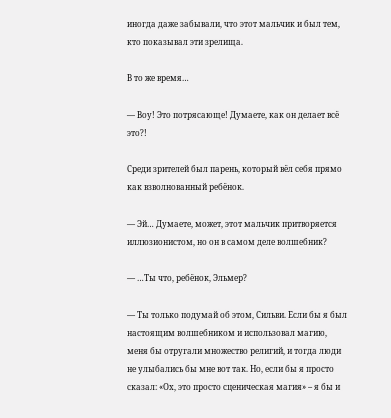иногда даже забывали, что этот мальчик и был тем, кто показывал эти зрелища.

В то же время…

— Воу! Это потрясающе! Думаете, как он делает всё это?!

Среди зрителей был парень, который вёл себя прямо как взволнованный ребёнок.

— Эй… Думаете, может, этот мальчик притворяется иллюзионистом, но он в самом деле волшебник?

— …Ты что, ребёнок, Эльмер?

— Ты только подумай об этом, Сильви. Если бы я был настоящим волшебником и использовал магию, меня бы отругали множество религий, и тогда люди не улыбались бы мне вот так. Но, если бы я просто сказал: «Ох, это просто сценическая магия» – я бы и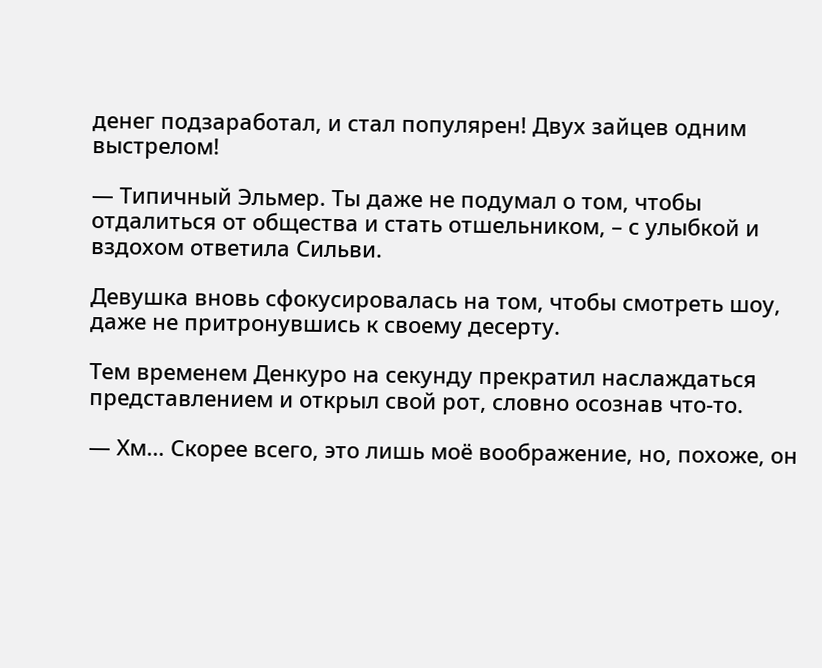денег подзаработал, и стал популярен! Двух зайцев одним выстрелом!

— Типичный Эльмер. Ты даже не подумал о том, чтобы отдалиться от общества и стать отшельником, – с улыбкой и вздохом ответила Сильви.

Девушка вновь сфокусировалась на том, чтобы смотреть шоу, даже не притронувшись к своему десерту.

Тем временем Денкуро на секунду прекратил наслаждаться представлением и открыл свой рот, словно осознав что-то.

— Хм… Скорее всего, это лишь моё воображение, но, похоже, он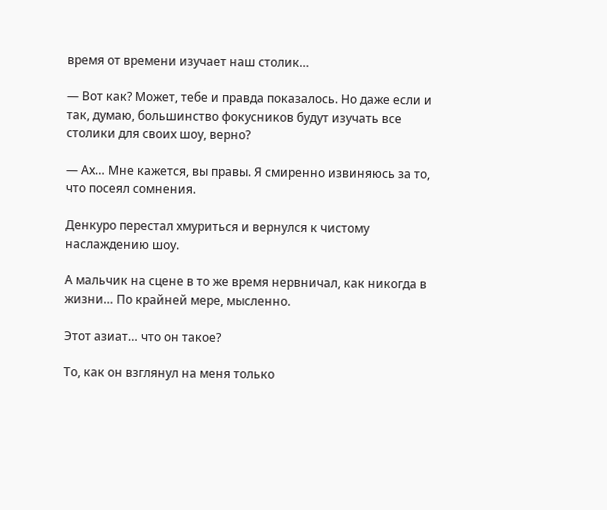время от времени изучает наш столик…

— Вот как? Может, тебе и правда показалось. Но даже если и так, думаю, большинство фокусников будут изучать все столики для своих шоу, верно?

— Ах… Мне кажется, вы правы. Я смиренно извиняюсь за то, что посеял сомнения.

Денкуро перестал хмуриться и вернулся к чистому наслаждению шоу.

А мальчик на сцене в то же время нервничал, как никогда в жизни… По крайней мере, мысленно.

Этот азиат… что он такое?

То, как он взглянул на меня только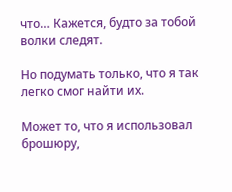что… Кажется, будто за тобой волки следят.

Но подумать только, что я так легко смог найти их.

Может то, что я использовал брошюру,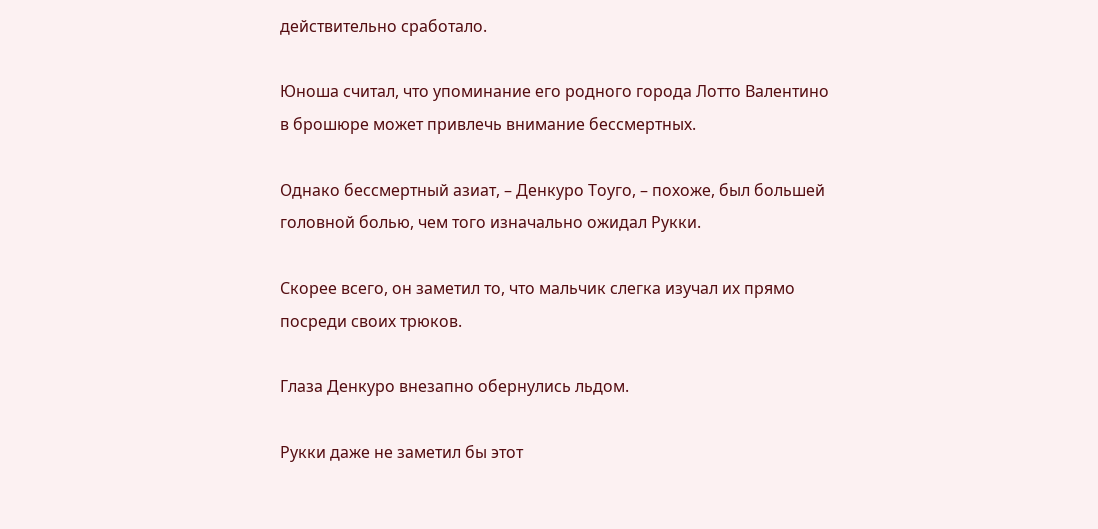действительно сработало.

Юноша считал, что упоминание его родного города Лотто Валентино в брошюре может привлечь внимание бессмертных.

Однако бессмертный азиат, – Денкуро Тоуго, – похоже, был большей головной болью, чем того изначально ожидал Рукки.

Скорее всего, он заметил то, что мальчик слегка изучал их прямо посреди своих трюков.

Глаза Денкуро внезапно обернулись льдом.

Рукки даже не заметил бы этот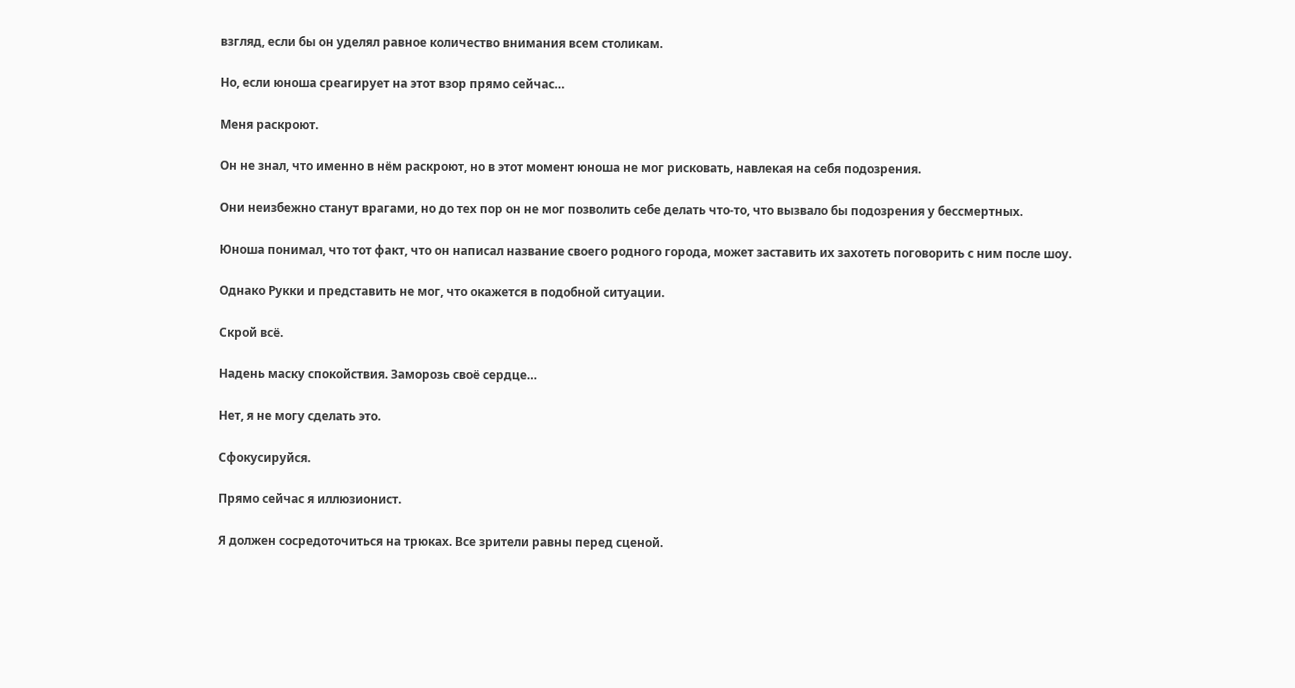взгляд, если бы он уделял равное количество внимания всем столикам.

Но, если юноша среагирует на этот взор прямо сейчас…

Меня раскроют.

Он не знал, что именно в нём раскроют, но в этот момент юноша не мог рисковать, навлекая на себя подозрения.

Они неизбежно станут врагами, но до тех пор он не мог позволить себе делать что-то, что вызвало бы подозрения у бессмертных.

Юноша понимал, что тот факт, что он написал название своего родного города, может заставить их захотеть поговорить с ним после шоу.

Однако Рукки и представить не мог, что окажется в подобной ситуации.

Скрой всё.

Надень маску спокойствия. Заморозь своё сердце…

Нет, я не могу сделать это.

Сфокусируйся.

Прямо сейчас я иллюзионист.

Я должен сосредоточиться на трюках. Все зрители равны перед сценой.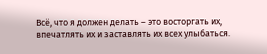Всё, что я должен делать – это восторгать их, впечатлять их и заставлять их всех улыбаться.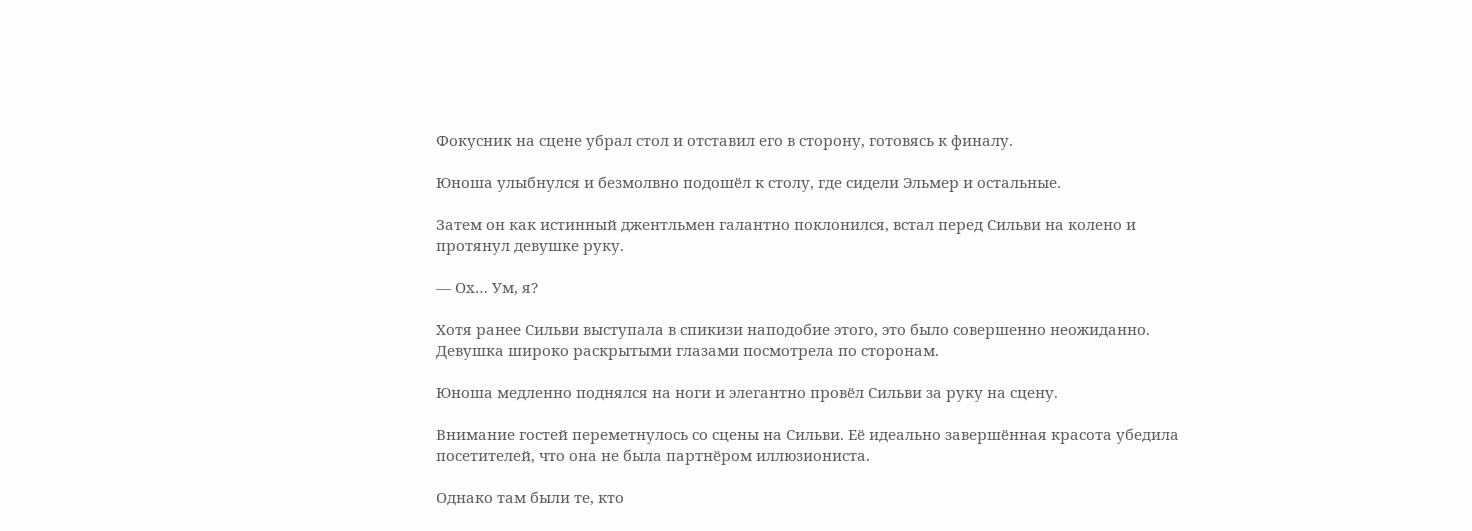Фокусник на сцене убрал стол и отставил его в сторону, готовясь к финалу.

Юноша улыбнулся и безмолвно подошёл к столу, где сидели Эльмер и остальные.

Затем он как истинный джентльмен галантно поклонился, встал перед Сильви на колено и протянул девушке руку.

— Ох… Ум, я?

Хотя ранее Сильви выступала в спикизи наподобие этого, это было совершенно неожиданно. Девушка широко раскрытыми глазами посмотрела по сторонам.

Юноша медленно поднялся на ноги и элегантно провёл Сильви за руку на сцену.

Внимание гостей переметнулось со сцены на Сильви. Её идеально завершённая красота убедила посетителей, что она не была партнёром иллюзиониста.

Однако там были те, кто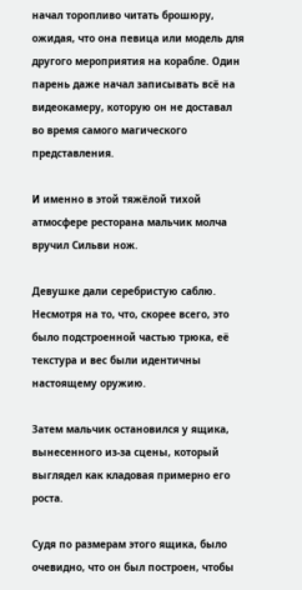начал торопливо читать брошюру, ожидая, что она певица или модель для другого мероприятия на корабле. Один парень даже начал записывать всё на видеокамеру, которую он не доставал во время самого магического представления.

И именно в этой тяжёлой тихой атмосфере ресторана мальчик молча вручил Сильви нож.

Девушке дали серебристую саблю. Несмотря на то, что, скорее всего, это было подстроенной частью трюка, её текстура и вес были идентичны настоящему оружию.

Затем мальчик остановился у ящика, вынесенного из-за сцены, который выглядел как кладовая примерно его роста.

Судя по размерам этого ящика, было очевидно, что он был построен, чтобы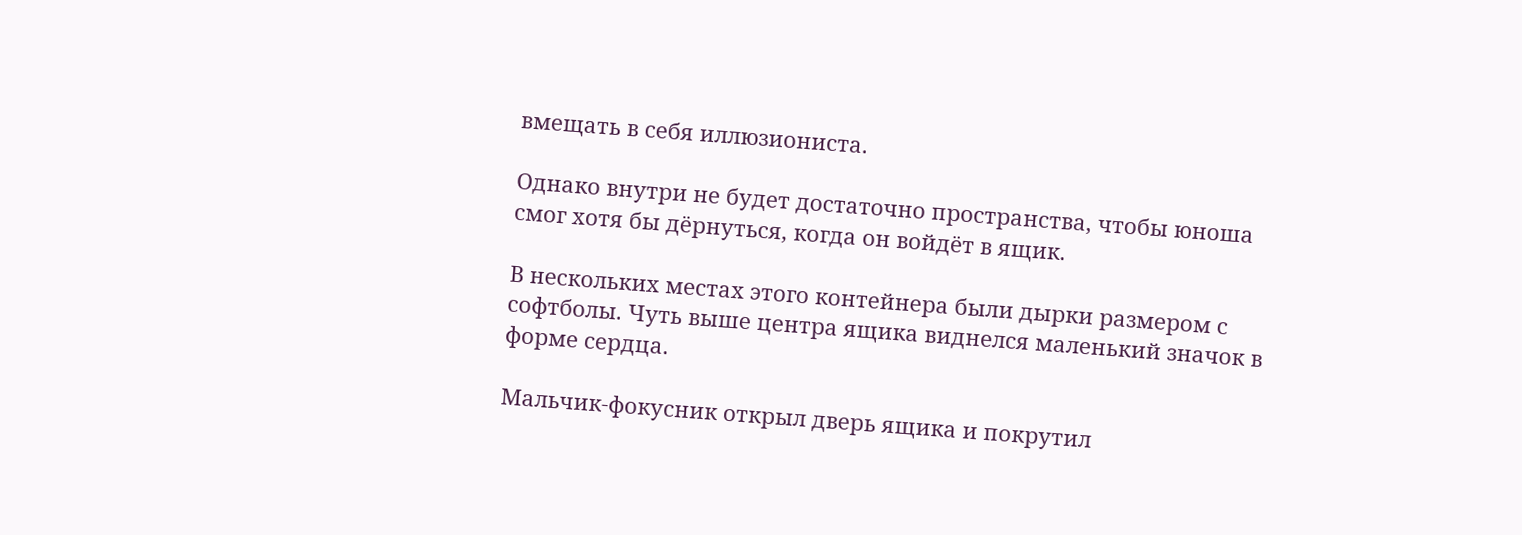вмещать в себя иллюзиониста.

Однако внутри не будет достаточно пространства, чтобы юноша смог хотя бы дёрнуться, когда он войдёт в ящик.

В нескольких местах этого контейнера были дырки размером с софтболы. Чуть выше центра ящика виднелся маленький значок в форме сердца.

Мальчик-фокусник открыл дверь ящика и покрутил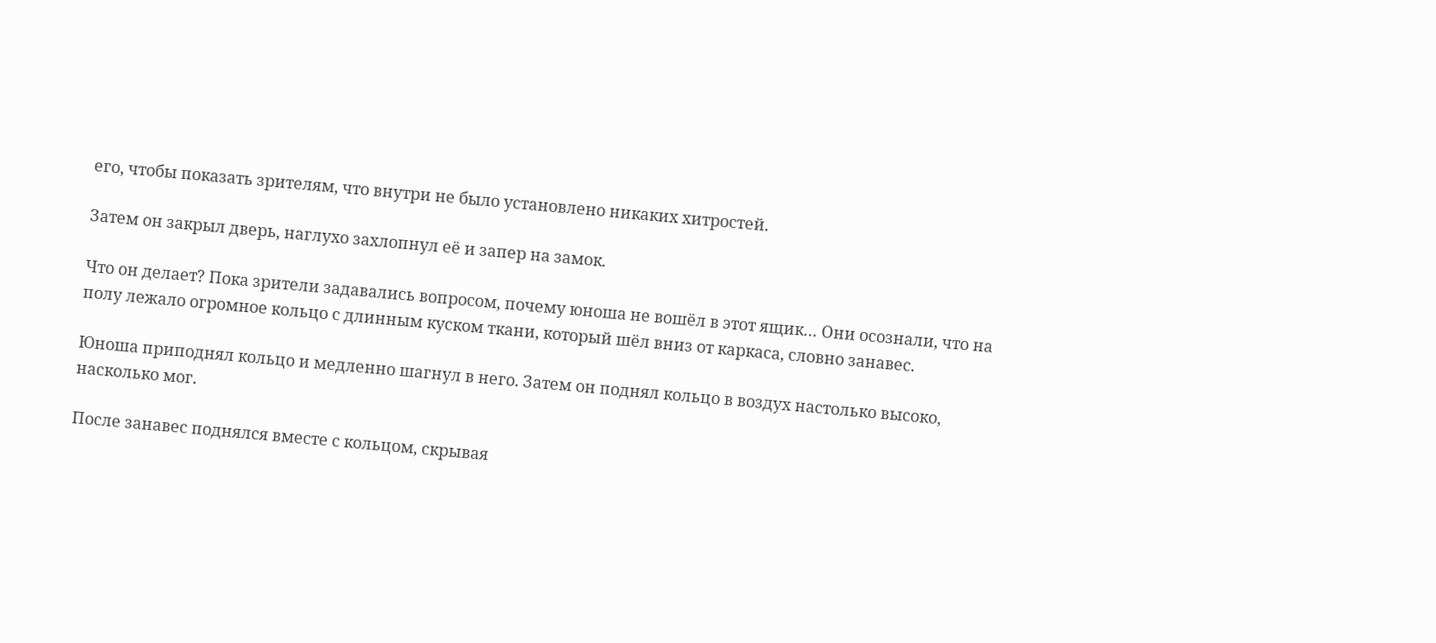его, чтобы показать зрителям, что внутри не было установлено никаких хитростей.

Затем он закрыл дверь, наглухо захлопнул её и запер на замок.

Что он делает? Пока зрители задавались вопросом, почему юноша не вошёл в этот ящик… Они осознали, что на полу лежало огромное кольцо с длинным куском ткани, который шёл вниз от каркаса, словно занавес.

Юноша приподнял кольцо и медленно шагнул в него. Затем он поднял кольцо в воздух настолько высоко, насколько мог.

После занавес поднялся вместе с кольцом, скрывая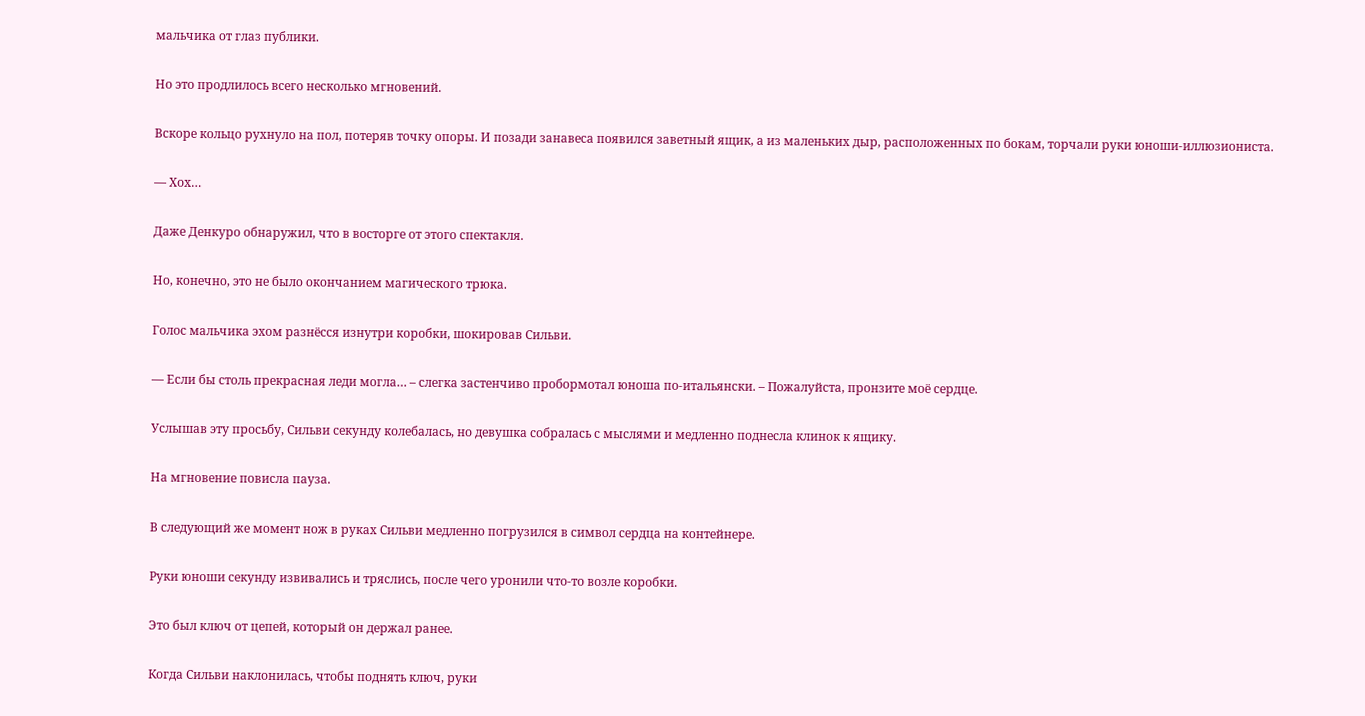мальчика от глаз публики.

Но это продлилось всего несколько мгновений.

Вскоре кольцо рухнуло на пол, потеряв точку опоры. И позади занавеса появился заветный ящик, а из маленьких дыр, расположенных по бокам, торчали руки юноши-иллюзиониста.

— Хох…

Даже Денкуро обнаружил, что в восторге от этого спектакля.

Но, конечно, это не было окончанием магического трюка.

Голос мальчика эхом разнёсся изнутри коробки, шокировав Сильви.

— Если бы столь прекрасная леди могла… – слегка застенчиво пробормотал юноша по-итальянски. – Пожалуйста, пронзите моё сердце.

Услышав эту просьбу, Сильви секунду колебалась, но девушка собралась с мыслями и медленно поднесла клинок к ящику.

На мгновение повисла пауза.

В следующий же момент нож в руках Сильви медленно погрузился в символ сердца на контейнере.

Руки юноши секунду извивались и тряслись, после чего уронили что-то возле коробки.

Это был ключ от цепей, который он держал ранее.

Когда Сильви наклонилась, чтобы поднять ключ, руки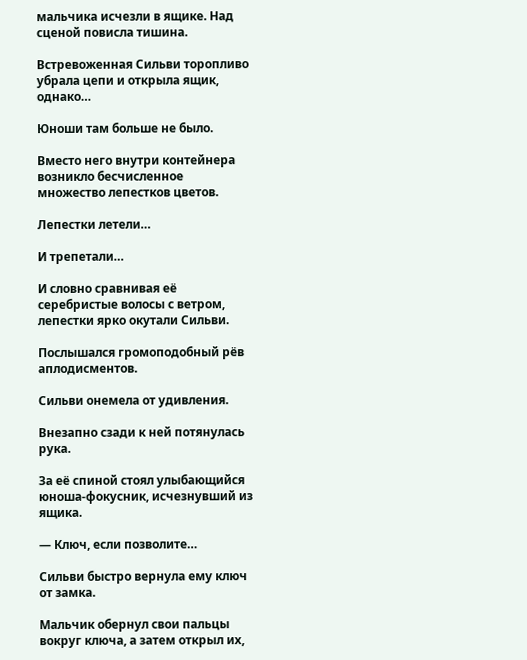мальчика исчезли в ящике. Над сценой повисла тишина.

Встревоженная Сильви торопливо убрала цепи и открыла ящик, однако…

Юноши там больше не было.

Вместо него внутри контейнера возникло бесчисленное множество лепестков цветов.

Лепестки летели…

И трепетали…

И словно сравнивая её серебристые волосы с ветром, лепестки ярко окутали Сильви.

Послышался громоподобный рёв аплодисментов.

Сильви онемела от удивления.

Внезапно сзади к ней потянулась рука.

За её спиной стоял улыбающийся юноша-фокусник, исчезнувший из ящика.

— Ключ, если позволите…

Сильви быстро вернула ему ключ от замка.

Мальчик обернул свои пальцы вокруг ключа, а затем открыл их,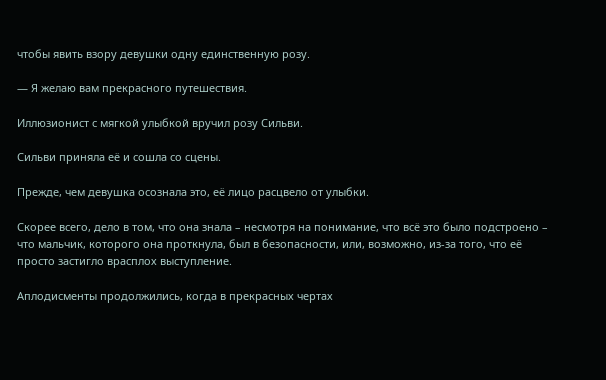чтобы явить взору девушки одну единственную розу.

— Я желаю вам прекрасного путешествия.

Иллюзионист с мягкой улыбкой вручил розу Сильви.

Сильви приняла её и сошла со сцены.

Прежде, чем девушка осознала это, её лицо расцвело от улыбки.

Скорее всего, дело в том, что она знала – несмотря на понимание, что всё это было подстроено – что мальчик, которого она проткнула, был в безопасности, или, возможно, из-за того, что её просто застигло врасплох выступление.

Аплодисменты продолжились, когда в прекрасных чертах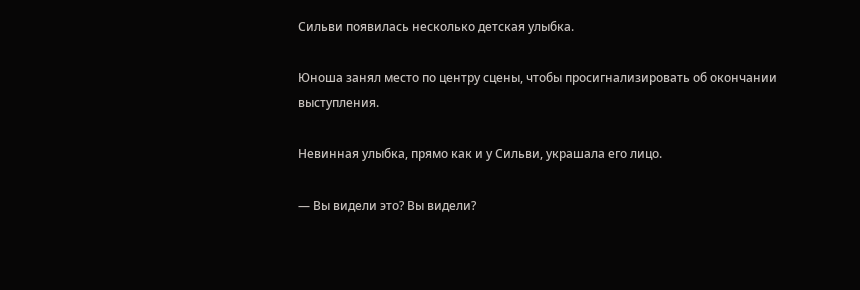Сильви появилась несколько детская улыбка.

Юноша занял место по центру сцены, чтобы просигнализировать об окончании выступления.

Невинная улыбка, прямо как и у Сильви, украшала его лицо.

— Вы видели это? Вы видели?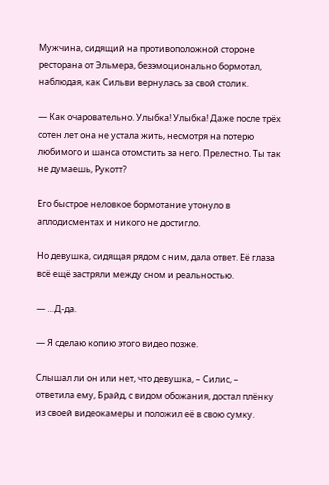Мужчина, сидящий на противоположной стороне ресторана от Эльмера, безэмоционально бормотал, наблюдая, как Сильви вернулась за свой столик.

— Как очаровательно. Улыбка! Улыбка! Даже после трёх сотен лет она не устала жить, несмотря на потерю любимого и шанса отомстить за него. Прелестно. Ты так не думаешь, Рукотт?

Его быстрое неловкое бормотание утонуло в аплодисментах и никого не достигло.

Но девушка, сидящая рядом с ним, дала ответ. Её глаза всё ещё застряли между сном и реальностью.

— …Д-да.

— Я сделаю копию этого видео позже.

Слышал ли он или нет, что девушка, – Силис, – ответила ему, Брайд, с видом обожания, достал плёнку из своей видеокамеры и положил её в свою сумку.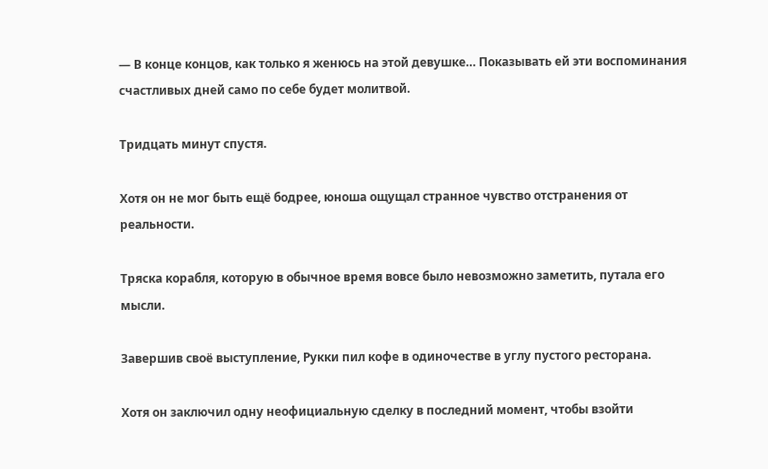— В конце концов, как только я женюсь на этой девушке… Показывать ей эти воспоминания счастливых дней само по себе будет молитвой.

Тридцать минут спустя.

Хотя он не мог быть ещё бодрее, юноша ощущал странное чувство отстранения от реальности.

Тряска корабля, которую в обычное время вовсе было невозможно заметить, путала его мысли.

Завершив своё выступление, Рукки пил кофе в одиночестве в углу пустого ресторана.

Хотя он заключил одну неофициальную сделку в последний момент, чтобы взойти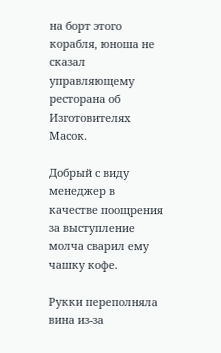на борт этого корабля, юноша не сказал управляющему ресторана об Изготовителях Масок.

Добрый с виду менеджер в качестве поощрения за выступление молча сварил ему чашку кофе.

Рукки переполняла вина из-за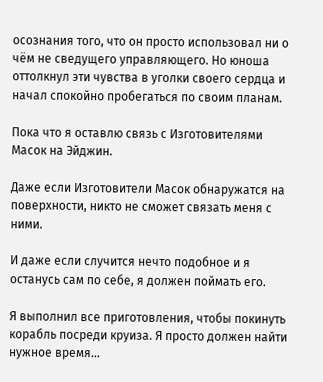осознания того, что он просто использовал ни о чём не сведущего управляющего. Но юноша оттолкнул эти чувства в уголки своего сердца и начал спокойно пробегаться по своим планам.

Пока что я оставлю связь с Изготовителями Масок на Эйджин.

Даже если Изготовители Масок обнаружатся на поверхности, никто не сможет связать меня с ними.

И даже если случится нечто подобное и я останусь сам по себе, я должен поймать его.

Я выполнил все приготовления, чтобы покинуть корабль посреди круиза. Я просто должен найти нужное время…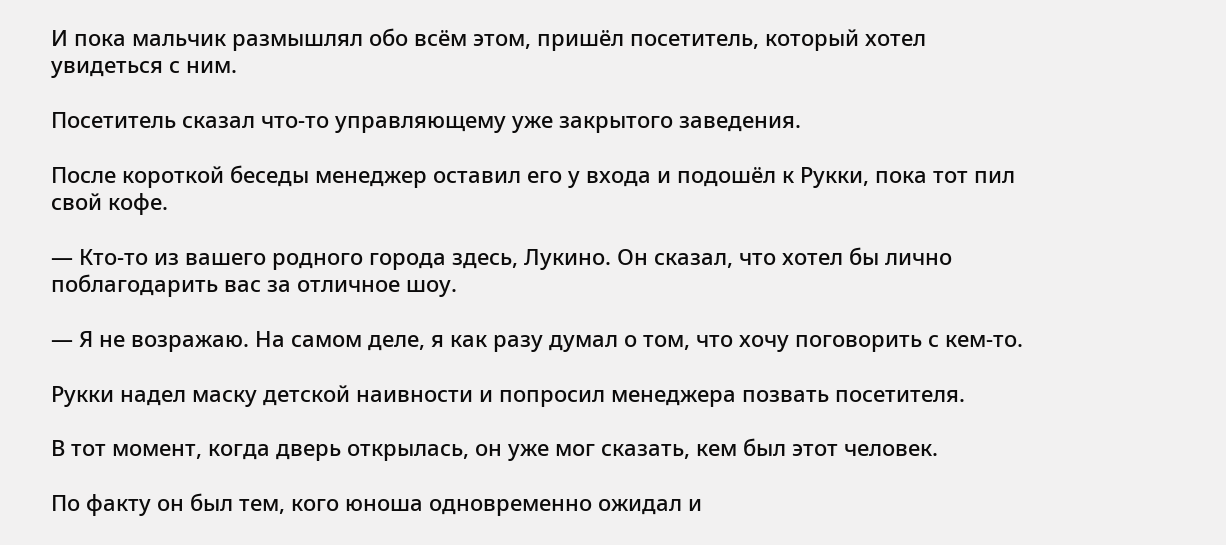И пока мальчик размышлял обо всём этом, пришёл посетитель, который хотел увидеться с ним.

Посетитель сказал что-то управляющему уже закрытого заведения.

После короткой беседы менеджер оставил его у входа и подошёл к Рукки, пока тот пил свой кофе.

— Кто-то из вашего родного города здесь, Лукино. Он сказал, что хотел бы лично поблагодарить вас за отличное шоу.

— Я не возражаю. На самом деле, я как разу думал о том, что хочу поговорить с кем-то.

Рукки надел маску детской наивности и попросил менеджера позвать посетителя.

В тот момент, когда дверь открылась, он уже мог сказать, кем был этот человек.

По факту он был тем, кого юноша одновременно ожидал и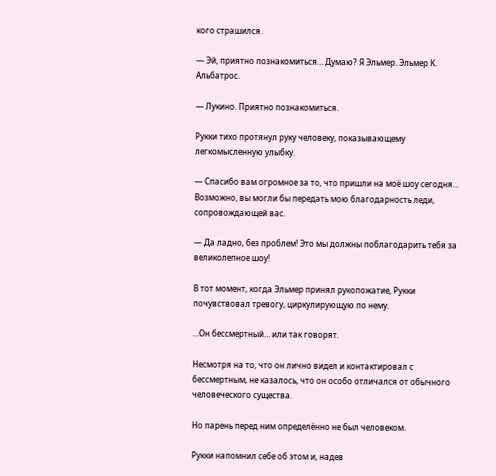кого страшился.

— Эй, приятно познакомиться… Думаю? Я Эльмер. Эльмер К. Альбатрос.

— Лукино. Приятно познакомиться.

Рукки тихо протянул руку человеку, показывающему легкомысленную улыбку.

— Спасибо вам огромное за то, что пришли на моё шоу сегодня… Возможно, вы могли бы передать мою благодарность леди, сопровождающей вас.

— Да ладно, без проблем! Это мы должны поблагодарить тебя за великолепное шоу!

В тот момент, когда Эльмер принял рукопожатие, Рукки почувствовал тревогу, циркулирующую по нему.

…Он бессмертный… или так говорят.

Несмотря на то, что он лично видел и контактировал с бессмертным, не казалось, что он особо отличался от обычного человеческого существа.

Но парень перед ним определённо не был человеком.

Рукки напомнил себе об этом и, надев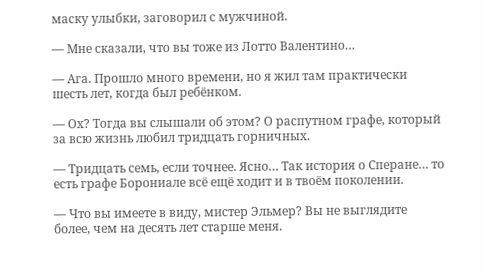маску улыбки, заговорил с мужчиной.

— Мне сказали, что вы тоже из Лотто Валентино…

— Ага. Прошло много времени, но я жил там практически шесть лет, когда был ребёнком.

— Ох? Тогда вы слышали об этом? О распутном графе, который за всю жизнь любил тридцать горничных.

— Тридцать семь, если точнее. Ясно… Так история о Сперане… то есть графе Борониале всё ещё ходит и в твоём поколении.

— Что вы имеете в виду, мистер Эльмер? Вы не выглядите более, чем на десять лет старше меня.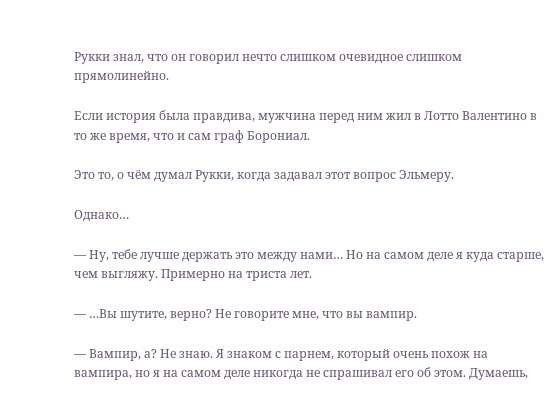Рукки знал, что он говорил нечто слишком очевидное слишком прямолинейно.

Если история была правдива, мужчина перед ним жил в Лотто Валентино в то же время, что и сам граф Борониал.

Это то, о чём думал Рукки, когда задавал этот вопрос Эльмеру.

Однако…

— Ну, тебе лучше держать это между нами… Но на самом деле я куда старше, чем выгляжу. Примерно на триста лет.

— …Вы шутите, верно? Не говорите мне, что вы вампир.

— Вампир, а? Не знаю. Я знаком с парнем, который очень похож на вампира, но я на самом деле никогда не спрашивал его об этом. Думаешь,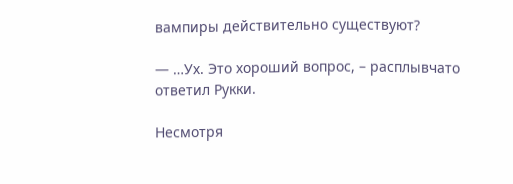вампиры действительно существуют?

— …Ух. Это хороший вопрос, – расплывчато ответил Рукки.

Несмотря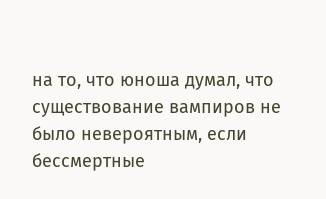на то, что юноша думал, что существование вампиров не было невероятным, если бессмертные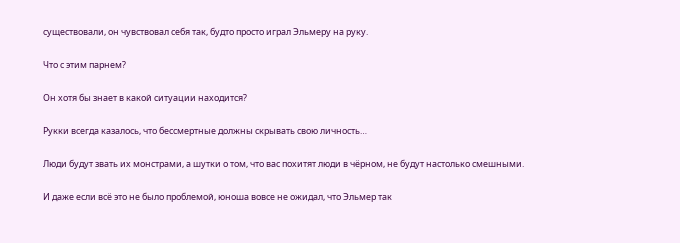существовали, он чувствовал себя так, будто просто играл Эльмеру на руку.

Что с этим парнем?

Он хотя бы знает в какой ситуации находится?

Рукки всегда казалось, что бессмертные должны скрывать свою личность…

Люди будут звать их монстрами, а шутки о том, что вас похитят люди в чёрном, не будут настолько смешными.

И даже если всё это не было проблемой, юноша вовсе не ожидал, что Эльмер так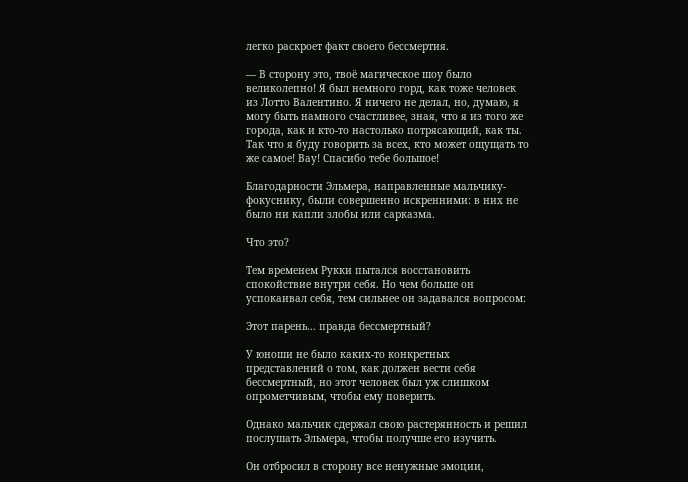легко раскроет факт своего бессмертия.

— В сторону это, твоё магическое шоу было великолепно! Я был немного горд, как тоже человек из Лотто Валентино. Я ничего не делал, но, думаю, я могу быть намного счастливее, зная, что я из того же города, как и кто-то настолько потрясающий, как ты. Так что я буду говорить за всех, кто может ощущать то же самое! Вау! Спасибо тебе большое!

Благодарности Эльмера, направленные мальчику-фокуснику, были совершенно искренними: в них не было ни капли злобы или сарказма.

Что это?

Тем временем Рукки пытался восстановить спокойствие внутри себя. Но чем больше он успокаивал себя, тем сильнее он задавался вопросом:

Этот парень… правда бессмертный?

У юноши не было каких-то конкретных представлений о том, как должен вести себя бессмертный, но этот человек был уж слишком опрометчивым, чтобы ему поверить.

Однако мальчик сдержал свою растерянность и решил послушать Эльмера, чтобы получше его изучить.

Он отбросил в сторону все ненужные эмоции,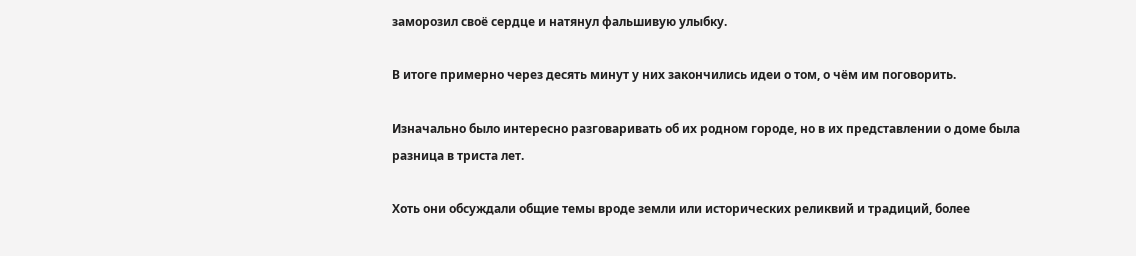заморозил своё сердце и натянул фальшивую улыбку.

В итоге примерно через десять минут у них закончились идеи о том, о чём им поговорить.

Изначально было интересно разговаривать об их родном городе, но в их представлении о доме была разница в триста лет.

Хоть они обсуждали общие темы вроде земли или исторических реликвий и традиций, более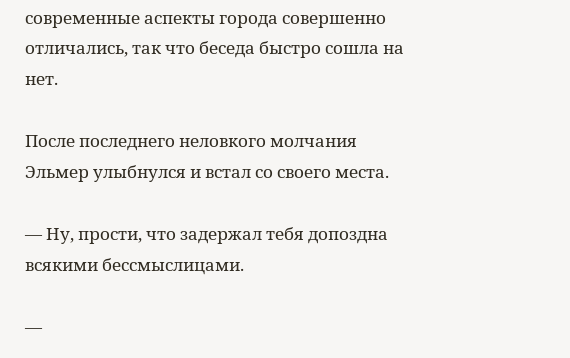современные аспекты города совершенно отличались, так что беседа быстро сошла на нет.

После последнего неловкого молчания Эльмер улыбнулся и встал со своего места.

— Ну, прости, что задержал тебя допоздна всякими бессмыслицами.

—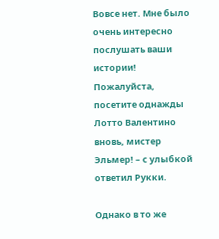Вовсе нет. Мне было очень интересно послушать ваши истории! Пожалуйста, посетите однажды Лотто Валентино вновь, мистер Эльмер! – с улыбкой ответил Рукки.

Однако в то же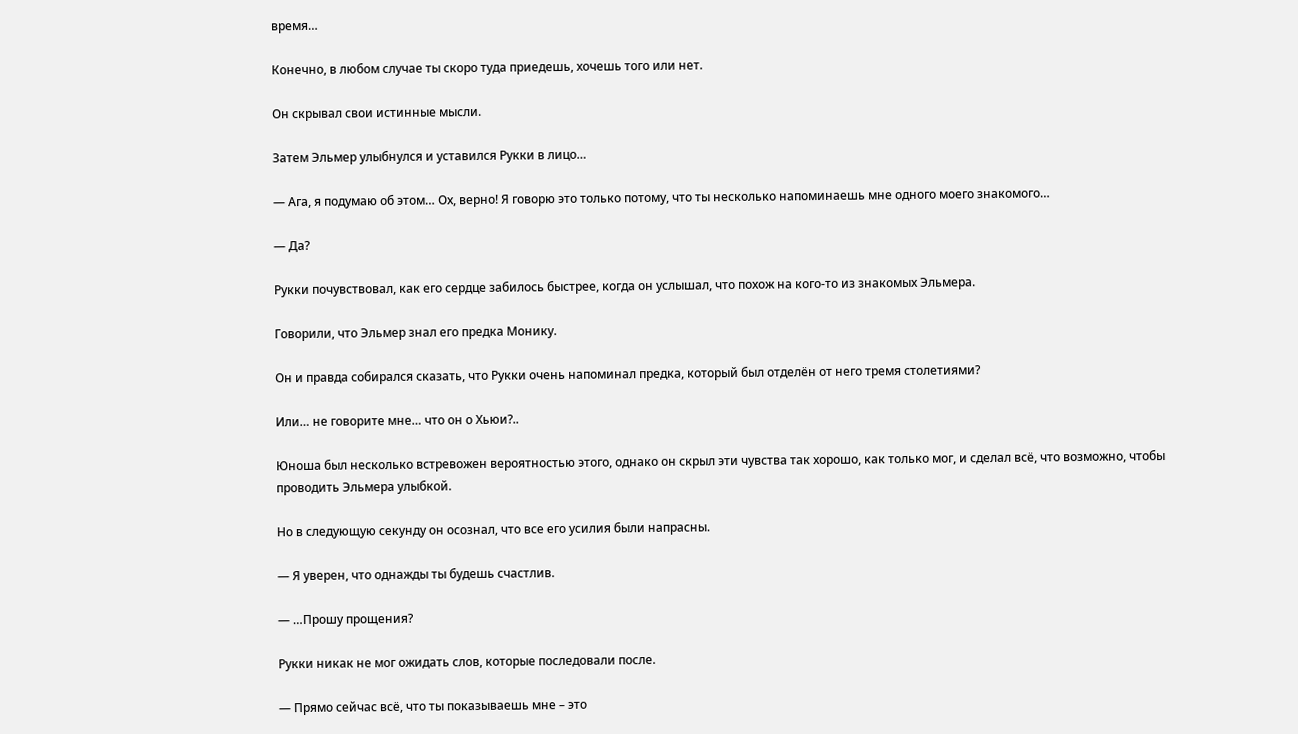время…

Конечно, в любом случае ты скоро туда приедешь, хочешь того или нет.

Он скрывал свои истинные мысли.

Затем Эльмер улыбнулся и уставился Рукки в лицо…

— Ага, я подумаю об этом… Ох, верно! Я говорю это только потому, что ты несколько напоминаешь мне одного моего знакомого…

— Да?

Рукки почувствовал, как его сердце забилось быстрее, когда он услышал, что похож на кого-то из знакомых Эльмера.

Говорили, что Эльмер знал его предка Монику.

Он и правда собирался сказать, что Рукки очень напоминал предка, который был отделён от него тремя столетиями?

Или… не говорите мне… что он о Хьюи?..

Юноша был несколько встревожен вероятностью этого, однако он скрыл эти чувства так хорошо, как только мог, и сделал всё, что возможно, чтобы проводить Эльмера улыбкой.

Но в следующую секунду он осознал, что все его усилия были напрасны.

— Я уверен, что однажды ты будешь счастлив.

— …Прошу прощения?

Рукки никак не мог ожидать слов, которые последовали после.

— Прямо сейчас всё, что ты показываешь мне – это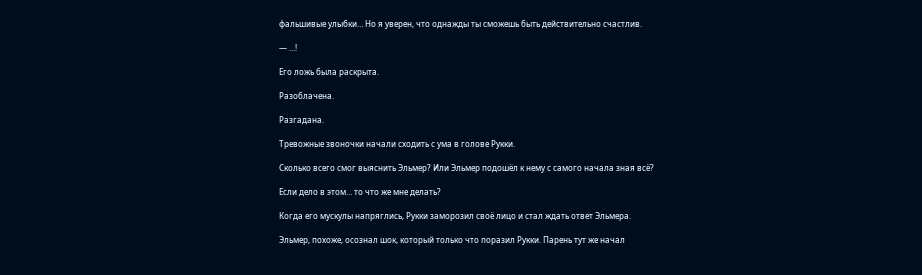фальшивые улыбки… Но я уверен, что однажды ты сможешь быть действительно счастлив.

— …!

Его ложь была раскрыта.

Разоблачена.

Разгадана.

Тревожные звоночки начали сходить с ума в голове Рукки.

Сколько всего смог выяснить Эльмер? Или Эльмер подошёл к нему с самого начала зная всё?

Если дело в этом… то что же мне делать?

Когда его мускулы напряглись, Рукки заморозил своё лицо и стал ждать ответ Эльмера.

Эльмер, похоже, осознал шок, который только что поразил Рукки. Парень тут же начал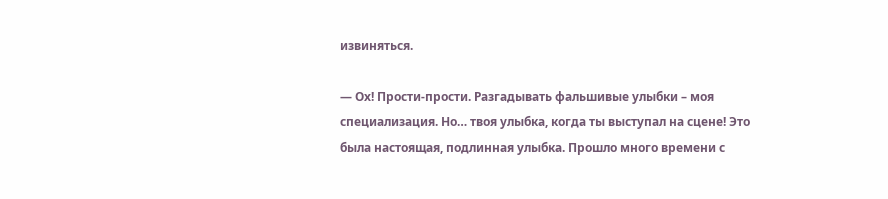извиняться.

— Ох! Прости-прости. Разгадывать фальшивые улыбки – моя специализация. Но… твоя улыбка, когда ты выступал на сцене! Это была настоящая, подлинная улыбка. Прошло много времени с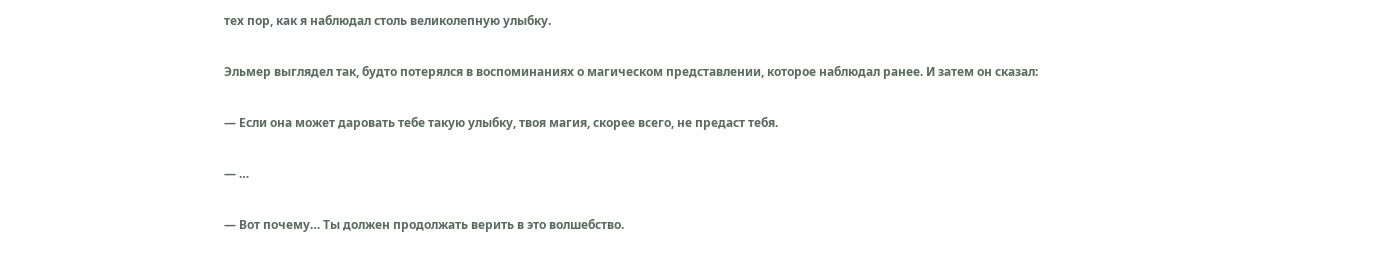тех пор, как я наблюдал столь великолепную улыбку.

Эльмер выглядел так, будто потерялся в воспоминаниях о магическом представлении, которое наблюдал ранее. И затем он сказал:

— Если она может даровать тебе такую улыбку, твоя магия, скорее всего, не предаст тебя.

— …

— Вот почему… Ты должен продолжать верить в это волшебство.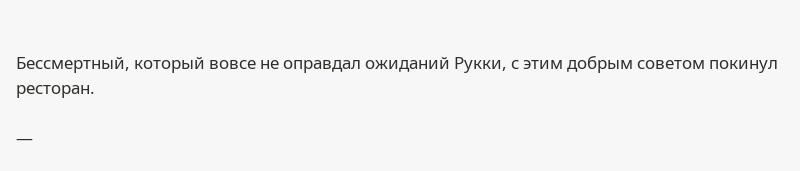Бессмертный, который вовсе не оправдал ожиданий Рукки, с этим добрым советом покинул ресторан.

—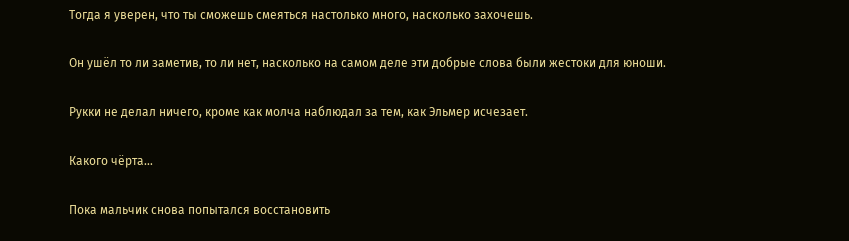Тогда я уверен, что ты сможешь смеяться настолько много, насколько захочешь.

Он ушёл то ли заметив, то ли нет, насколько на самом деле эти добрые слова были жестоки для юноши.

Рукки не делал ничего, кроме как молча наблюдал за тем, как Эльмер исчезает.

Какого чёрта…

Пока мальчик снова попытался восстановить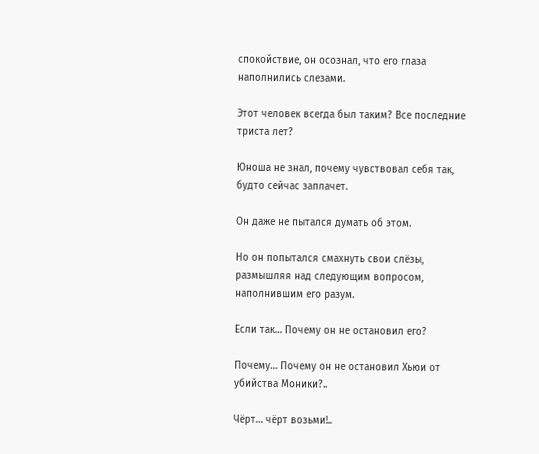спокойствие, он осознал, что его глаза наполнились слезами.

Этот человек всегда был таким? Все последние триста лет?

Юноша не знал, почему чувствовал себя так, будто сейчас заплачет.

Он даже не пытался думать об этом.

Но он попытался смахнуть свои слёзы, размышляя над следующим вопросом, наполнившим его разум.

Если так… Почему он не остановил его?

Почему… Почему он не остановил Хьюи от убийства Моники?..

Чёрт… чёрт возьми!..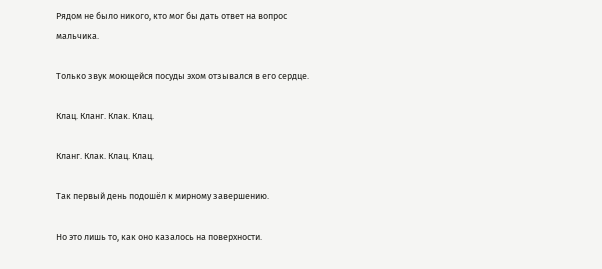Рядом не было никого, кто мог бы дать ответ на вопрос мальчика.

Только звук моющейся посуды эхом отзывался в его сердце.

Клац. Кланг. Клак. Клац.

Кланг. Клак. Клац. Клац.

Так первый день подошёл к мирному завершению.

Но это лишь то, как оно казалось на поверхности.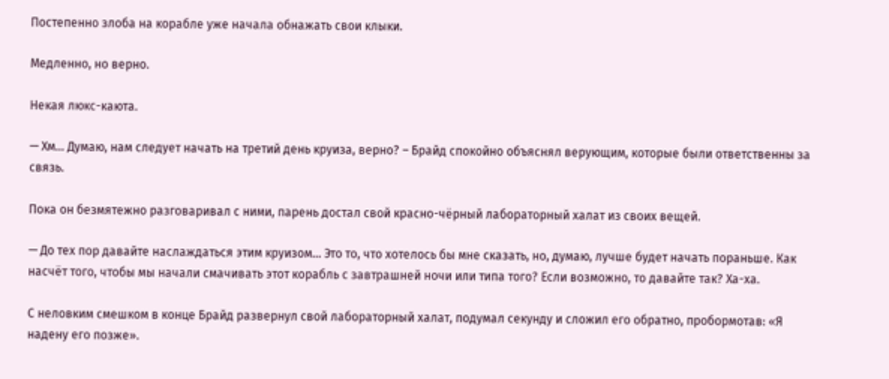Постепенно злоба на корабле уже начала обнажать свои клыки.

Медленно, но верно.

Некая люкс-каюта.

— Хм… Думаю, нам следует начать на третий день круиза, верно? – Брайд спокойно объяснял верующим, которые были ответственны за связь.

Пока он безмятежно разговаривал с ними, парень достал свой красно-чёрный лабораторный халат из своих вещей.

— До тех пор давайте наслаждаться этим круизом… Это то, что хотелось бы мне сказать, но, думаю, лучше будет начать пораньше. Как насчёт того, чтобы мы начали смачивать этот корабль с завтрашней ночи или типа того? Если возможно, то давайте так? Ха-ха.

С неловким смешком в конце Брайд развернул свой лабораторный халат, подумал секунду и сложил его обратно, пробормотав: «Я надену его позже».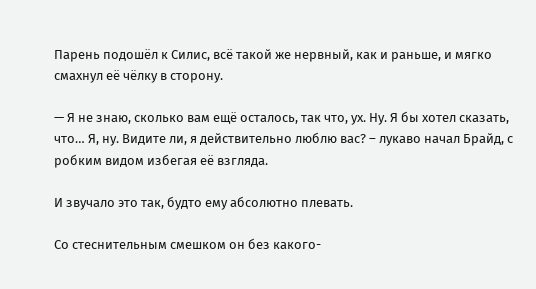Парень подошёл к Силис, всё такой же нервный, как и раньше, и мягко смахнул её чёлку в сторону.

— Я не знаю, сколько вам ещё осталось, так что, ух. Ну. Я бы хотел сказать, что… Я, ну. Видите ли, я действительно люблю вас? – лукаво начал Брайд, с робким видом избегая её взгляда.

И звучало это так, будто ему абсолютно плевать.

Со стеснительным смешком он без какого-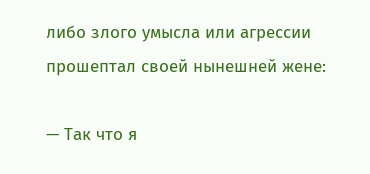либо злого умысла или агрессии прошептал своей нынешней жене:

— Так что я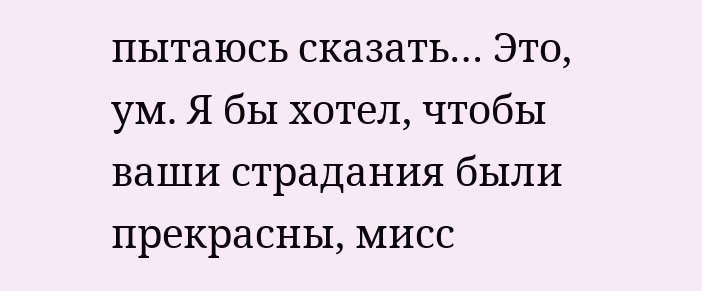пытаюсь сказать… Это, ум. Я бы хотел, чтобы ваши страдания были прекрасны, мисс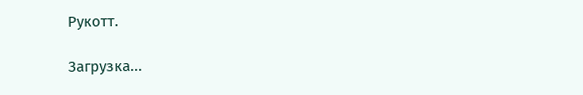Рукотт.

Загрузка...